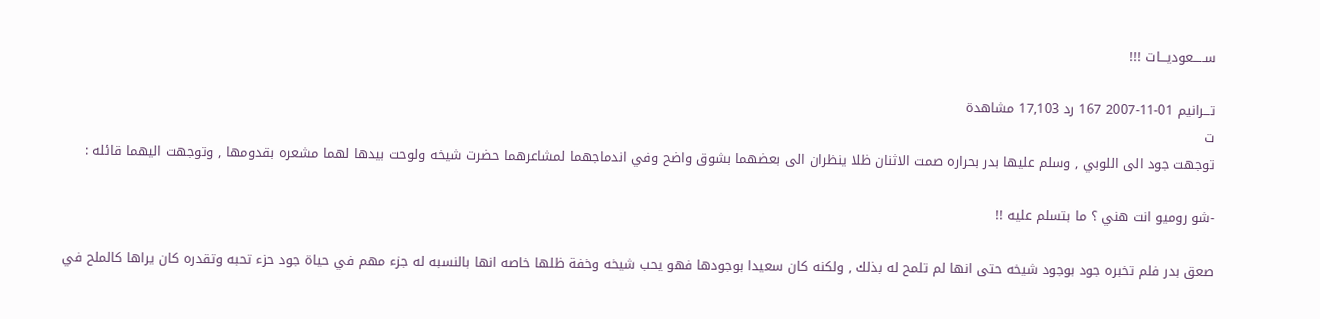ســـــعوديـــات !!!

تـــرانيم 01-11-2007 167 رد 17,103 مشاهدة
ت
توجهت جود الى اللوبي , وسلم عليها بدر بحراره صمت الاثنان ظلا ينظران الى بعضهما بشوق واضح وفي اندماجهما لمشاعرهما حضرت شيخه ولوحت بيدها لهما مشعره بقدومها , وتوجهت اليهما قائله :

-شو روميو انت هني ؟ ما بتسلم عليه !!

صعق بدر فلم تخبره جود بوجود شيخه حتى انها لم تلمح له بذلك , ولكنه كان سعيدا بوجودها فهو يحب شيخه وخفة ظلها خاصه انها بالنسبه له جزء مهم في حياة جود حزء تحبه وتقدره كان يراها كالملح في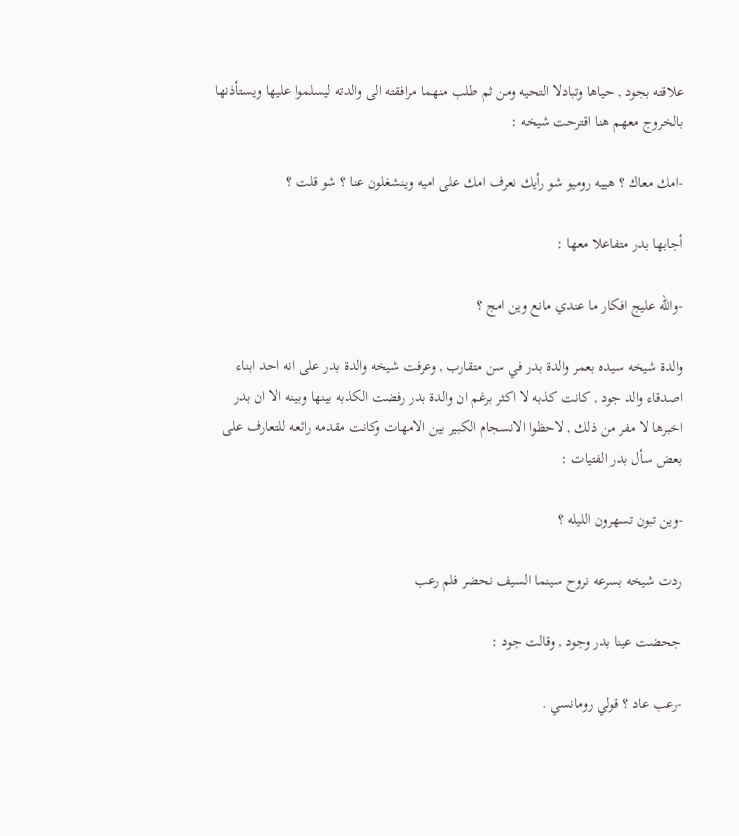علاقته بجود , حياها وتبادلا التحيه ومن ثم طلب منهما مرافقته الى والدته ليسلموا عليها ويستأذنها بالخروج معهم هنا اقترحت شيخه :

-امك معاك ؟ هييه روميو شو رأيك نعرف امك على اميه وينشغلون عنا ؟ شو قلت ؟

أجابها بدر متفاعلا معها :

-والله عليج افكار ما عندي مانع وين امج ؟

والدة شيخه سيده بعمر والدة بدر في سن متقارب , وعرفت شيخه والدة بدر على انه احد ابناء اصدقاء والد جود , كانت كذبه لا اكثر برغم ان والدة بدر رفضت الكذبه بينها وبينه الا ان بدر اخبرها لا مفر من ذلك , لاحظوا الانسجام الكبير بين الامهات وكانت مقدمه رائعه للتعارف على بعض سأل بدر الفتيات :

-وين تبون تسهرون الليله ؟

ردت شيخه بسرعه نروح سينما السيف نحضر فلم رعب

جحضت عينا بدر وجود , وقالت جود :

-رعب عاد ؟ قولي رومانسي .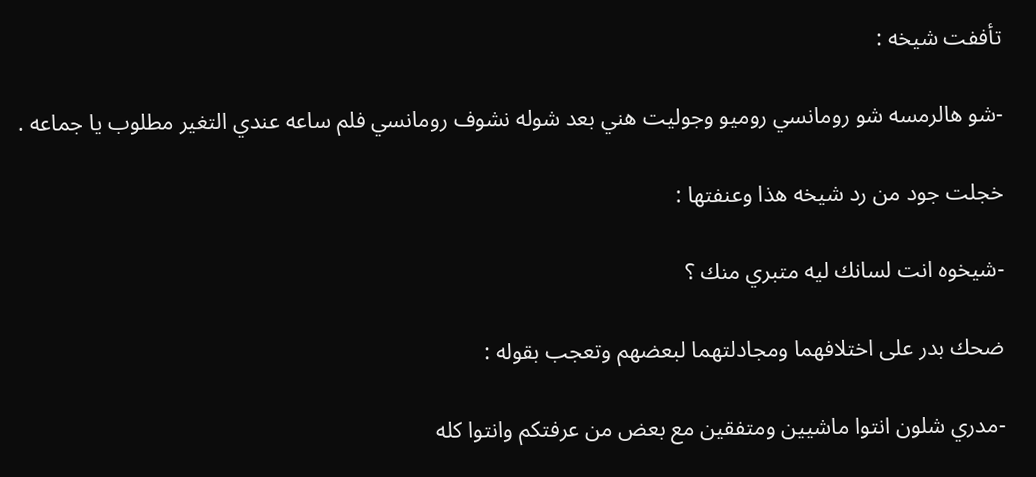تأففت شيخه :

-شو هالرمسه شو رومانسي روميو وجوليت هني بعد شوله نشوف رومانسي فلم ساعه عندي التغير مطلوب يا جماعه .

خجلت جود من رد شيخه هذا وعنفتها :

-شيخوه انت لسانك ليه متبري منك ؟

ضحك بدر على اختلافهما ومجادلتهما لبعضهم وتعجب بقوله :

-مدري شلون انتوا ماشيين ومتفقين مع بعض من عرفتكم وانتوا كله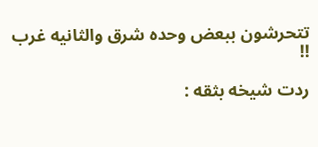تتحرشون ببعض وحده شرق والثانيه غرب !!

ردت شيخه بثقه :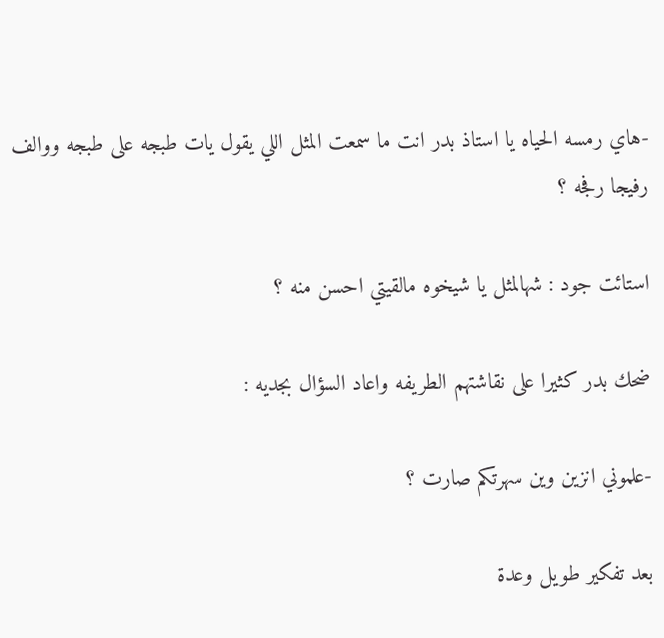-هاي رمسه الحياه يا استاذ بدر انت ما سمعت المثل اللي يقول يات طبجه على طبجه ووالف رفيجا رفجه ؟

استائت جود : شهالمثل يا شيخوه مالقيتي احسن منه ؟

ضحك بدر كثيرا على نقاشتهم الطريفه واعاد السؤال بجديه :

-علموني انزين وين سهرتكم صارت ؟

بعد تفكير طويل وعدة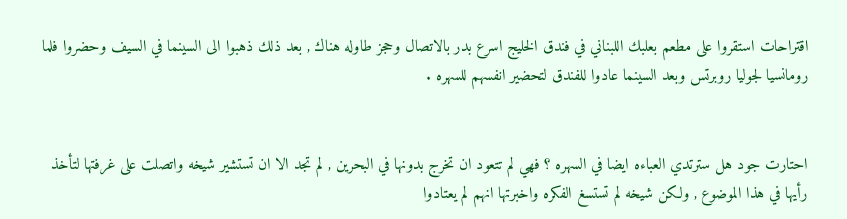اقتراحات استقروا على مطعم بعلبك اللبناني في فندق الخليج اسرع بدر بالاتصال وحجز طاوله هناك , بعد ذلك ذهبوا الى السينما في السيف وحضروا فلما رومانسيا لجوليا روبرتس وبعد السينما عادوا للفندق لتحضير انفسهم للسهره .


احتارت جود هل سترتدي العباءه ايضا في السهره ؟ فهي لم تتعود ان تخرج بدونها في البحرين , لم تجد الا ان تستشير شيخه واتصلت على غرفتها لتأخذ رأيها في هذا الموضوع , ولكن شيخه لم تستسغ الفكره واخبرتها انهم لم يعتادوا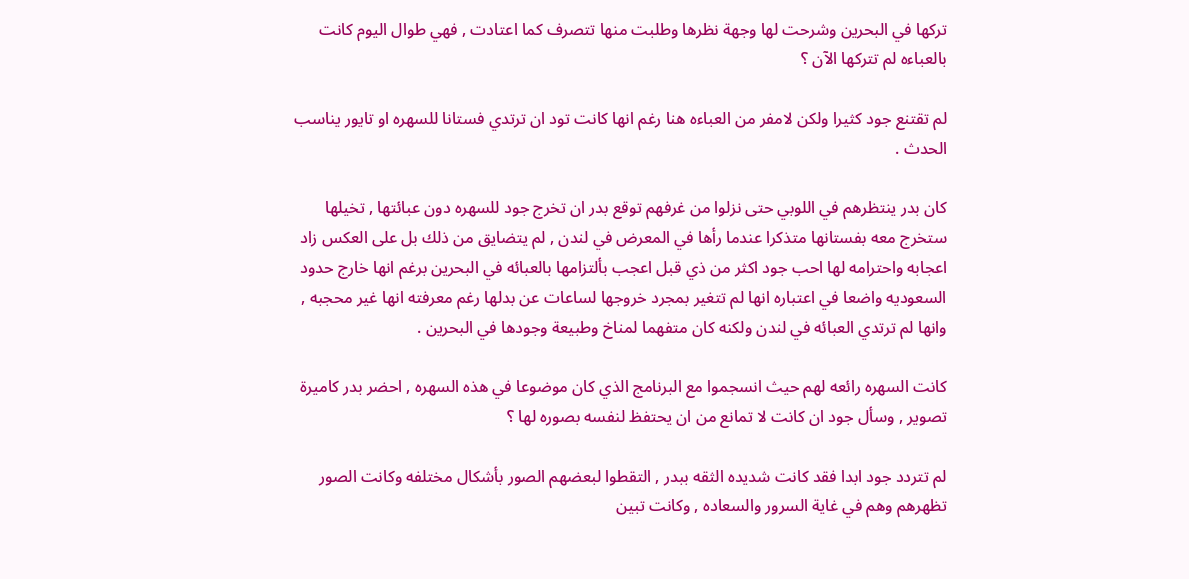تركها في البحرين وشرحت لها وجهة نظرها وطلبت منها تتصرف كما اعتادت , فهي طوال اليوم كانت بالعباءه لم تتركها الآن ؟

لم تقتنع جود كثيرا ولكن لامفر من العباءه هنا رغم انها كانت تود ان ترتدي فستانا للسهره او تايور يناسب الحدث .

كان بدر ينتظرهم في اللوبي حتى نزلوا من غرفهم توقع بدر ان تخرج جود للسهره دون عبائتها , تخيلها ستخرج معه بفستانها متذكرا عندما رأها في المعرض في لندن , لم يتضايق من ذلك بل على العكس زاد اعجابه واحترامه لها احب جود اكثر من ذي قبل اعجب بألتزامها بالعبائه في البحرين برغم انها خارج حدود السعوديه واضعا في اعتباره انها لم تتغير بمجرد خروجها لساعات عن بدلها رغم معرفته انها غير محجبه , وانها لم ترتدي العبائه في لندن ولكنه كان متفهما لمناخ وطبيعة وجودها في البحرين .

كانت السهره رائعه لهم حيث انسجموا مع البرنامج الذي كان موضوعا في هذه السهره , احضر بدر كاميرة تصوير , وسأل جود ان كانت لا تمانع من ان يحتفظ لنفسه بصوره لها ؟

لم تتردد جود ابدا فقد كانت شديده الثقه ببدر , التقطوا لبعضهم الصور بأشكال مختلفه وكانت الصور تظهرهم وهم في غاية السرور والسعاده , وكانت تبين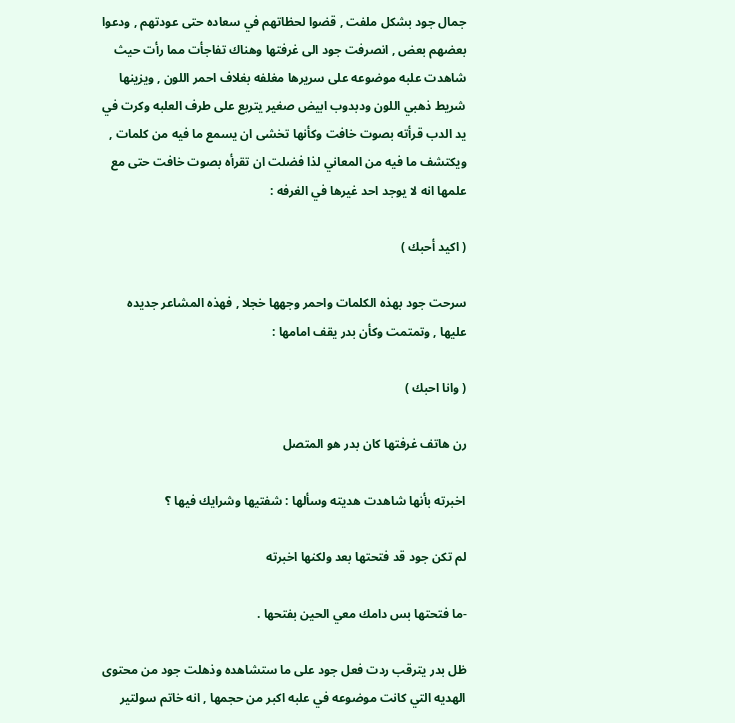جمال جود بشكل ملفت , قضوا لحظاتهم في سعاده حتى عودتهم , ودعوا بعضهم بعض , انصرفت جود الى غرفتها وهناك تفاجأت مما رأت حيث شاهدت علبه موضوعه على سريرها مغلفه بغلاف احمر اللون , ويزينها شريط ذهبي اللون ودبدوب ابيض صغير يتربع على طرف العلبه وكرت في يد الدب قرأته بصوت خافت وكأنها تخشى ان يسمع ما فيه من كلمات , ويكتشف ما فيه من المعاني لذا فضلت ان تقرأه بصوت خافت حتى مع علمها انه لا يوجد احد غيرها في الغرفه :

( اكيد أحبك )

سرحت جود بهذه الكلمات واحمر وجهها خجلا , فهذه المشاعر جديده عليها , وتمتمت وكأن بدر يقف امامها :

( وانا احبك )

رن هاتف غرفتها كان بدر هو المتصل

اخبرته بأنها شاهدت هديته وسألها : شفتيها وشرايك فيها ؟

لم تكن جود قد فتحتها بعد ولكنها اخبرته

-ما فتحتها بس دامك معي الحين بفتحها .

ظل بدر يترقب ردت فعل جود على ما ستشاهده وذهلت جود من محتوى الهديه التي كانت موضوعه في علبه اكبر من حجمها , انه خاتم سولتير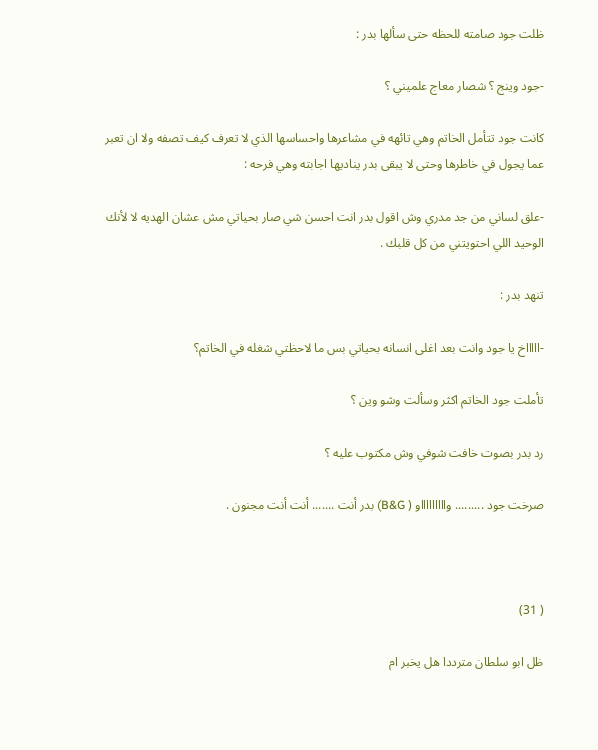ظلت جود صامته للحظه حتى سألها بدر :

-جود وينج ؟ شصار معاج علميني ؟

كانت جود تتأمل الخاتم وهي تائهه في مشاعرها واحساسها الذي لا تعرف كيف تصفه ولا ان تعبر عما يجول في خاطرها وحتى لا يبقى بدر يناديها اجابته وهي فرحه :

-علق لساني من جد مدري وش اقول بدر انت احسن شي صار بحياتي مش عشان الهديه لا لأنك الوحيد اللي احتويتني من كل قلبك .

تنهد بدر :

-اااااخ يا جود وانت بعد اغلى انسانه بحياتي بس ما لاحظتي شغله في الخاتم؟

تأملت جود الخاتم اكثر وسألت وشو وين ؟

رد بدر بصوت خافت شوفي وش مكتوب عليه ؟

صرخت جود ......... واااااااااو ( B&G) بدر أنت ....... أنت أنت مجنون .



( 31)

ظل ابو سلطان مترددا هل يخبر ام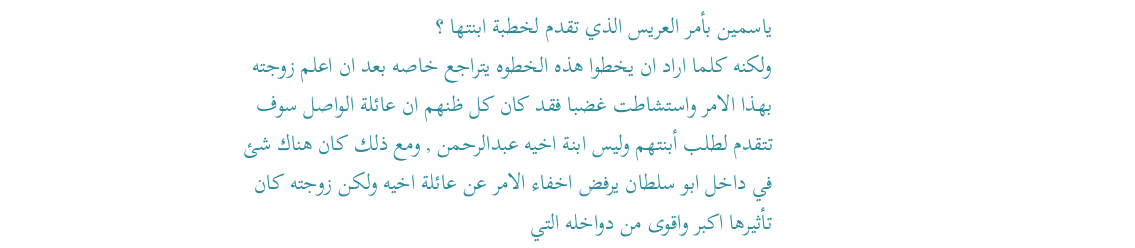ياسمين بأمر العريس الذي تقدم لخطبة ابنتها ؟
ولكنه كلما اراد ان يخطوا هذه الخطوه يتراجع خاصه بعد ان اعلم زوجته بهذا الامر واستشاطت غضبا فقد كان كل ظنهم ان عائلة الواصل سوف تتقدم لطلب أبنتهم وليس ابنة اخيه عبدالرحمن , ومع ذلك كان هناك شئ في داخل ابو سلطان يرفض اخفاء الامر عن عائلة اخيه ولكن زوجته كان تأثيرها اكبر واقوى من دواخله التي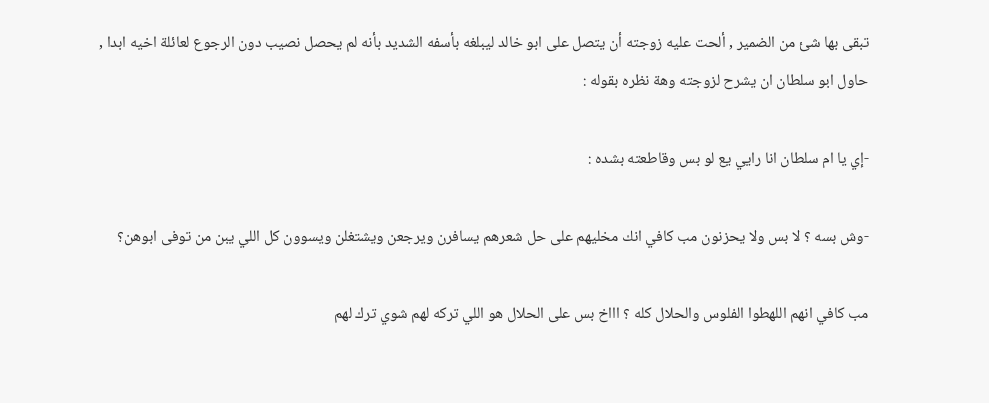تبقى بها شئ من الضمير , ألحت عليه زوجته أن يتصل على ابو خالد ليبلغه بأسفه الشديد بأنه لم يحصل نصيب دون الرجوع لعائلة اخيه ابدا , حاول ابو سلطان ان يشرح لزوجته وهة نظره بقوله :

-إي يا ام سلطان انا رايي يع لو بس وقاطعته بشده :

-وش بسه ؟ لا بس ولا يحزنون مب كافي انك مخليهم على حل شعرهم يسافرن ويرجعن ويشتغلن ويسوون كل اللي يبن من توفى ابوهن؟

مب كافي انهم اللهطوا الفلوس والحلال كله ؟ اااخ بس على الحلال هو اللي تركه لهم شوي ترك لهم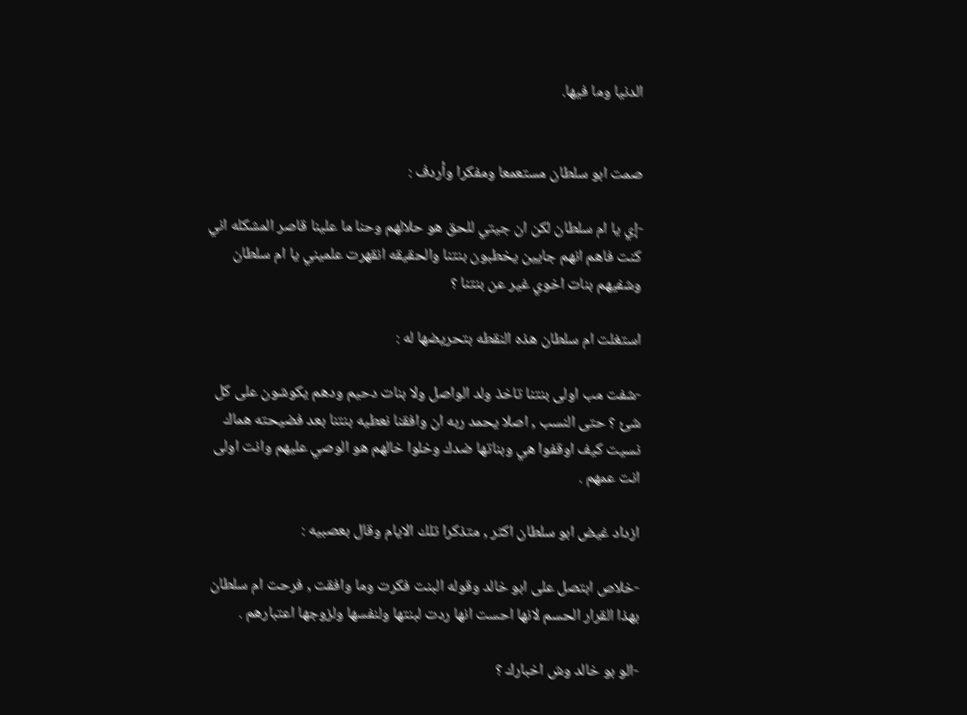الدنيا وما فيها.


صمت ابو سلطان مستعمعا ومفكرا وأردف :

-إي يا ام سلطان لكن ان جيتي للحق هو حلالهم وحنا ما علينا قاصر المشكله اني كنت فاهم انهم جايين يخطبون بنتنا والحقيقه انقهرت علميني يا ام سلطان وشفيهم بنات اخوي غير عن بنتنا ؟

استغلت ام سلطان هذه النقطه بتحريضها له :

-شفت مب اولى بنتنا تاخذ ولد الواصل ولا بنات دحيم ودهم يكوشون على كل شئ ؟ حتى النسب , اصلا يحمد ربه ان وافقنا نعطيه بنتنا بعد فضيحته هماك نسيت كيف اوقفوا هي وبناتها ضدك وخلوا خالهم هو الوصي عليهم وانت اولى انت عمهم .

ازداد غيض ابو سلطان اكثر , متذكرا تلك الايام وقال بعصبيه :

-خلاص ابتصل على ابو خالد وقوله البنت فكرت وما وافقت , فرحت ام سلطان بهذا القرار الحسم لانها احست انها ردت لبنتها ولنفسها ولزوجها اعتبارهم .

-الو بو خالد وش اخبارك ؟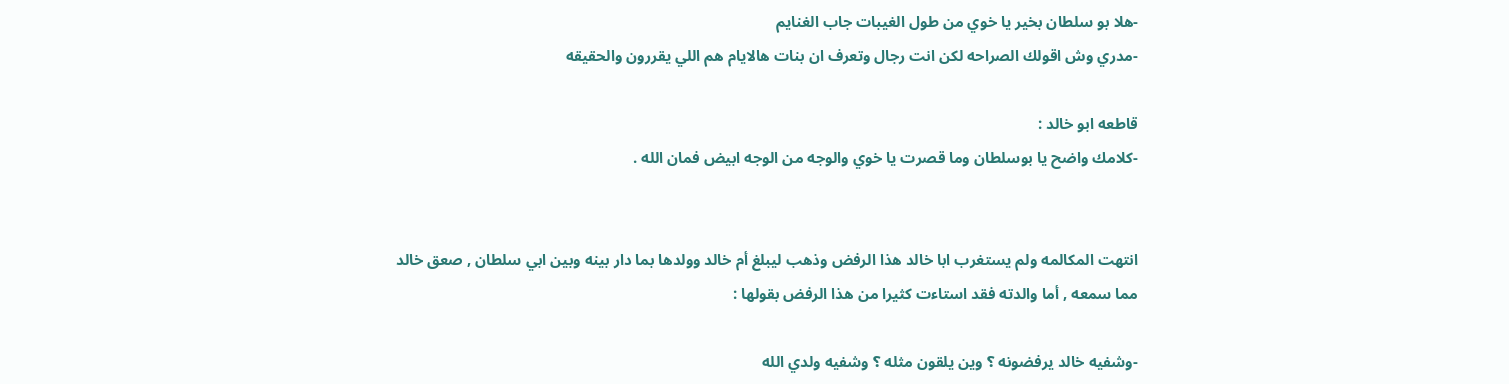-هلا بو سلطان بخير يا خوي من طول الغيبات جاب الغنايم
-مدري وش اقولك الصراحه لكن انت رجال وتعرف ان بنات هالايام هم اللي يقررون والحقيقه

قاطعه ابو خالد :
-كلامك واضح يا بوسلطان وما قصرت يا خوي والوجه من الوجه ابيض فمان الله .


انتهت المكالمه ولم يستغرب ابا خالد هذا الرفض وذهب ليبلغ أم خالد وولدها بما دار بينه وبين ابي سلطان , صعق خالد مما سمعه , أما والدته فقد استاءت كثيرا من هذا الرفض بقولها :

-وشفيه خالد يرفضونه ؟ وين يلقون مثله ؟ وشفيه ولدي الله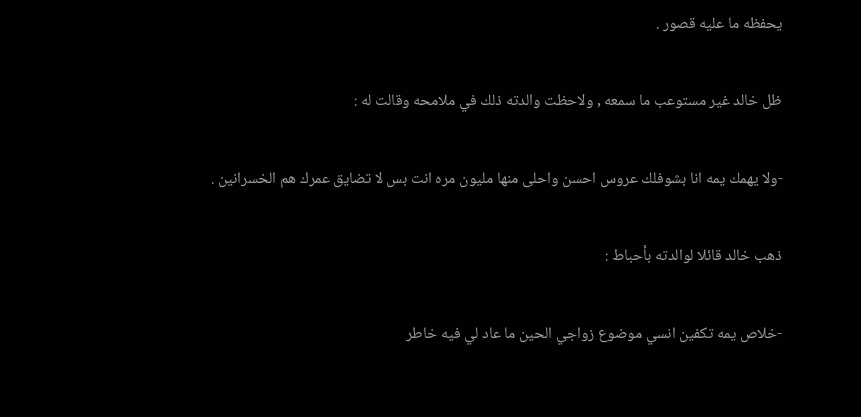يحفظه ما عليه قصور .

ظل خالد غير مستوعب ما سمعه , ولاحظت والدته ذلك في ملامحه وقالت له :

-ولا يهمك يمه انا بشوفلك عروس احسن واحلى منها مليون مره انت بس لا تضايق عمرك هم الخسرانين .

ذهب خالد قائلا لوالدته بأحباط :

-خلاص يمه تكفين انسي موضوع زواجي الحين ما عاد لي فيه خاطر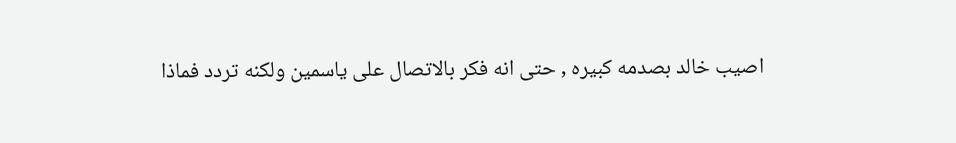اصيب خالد بصدمه كبيره , حتى انه فكر بالاتصال على ياسمين ولكنه تردد فماذا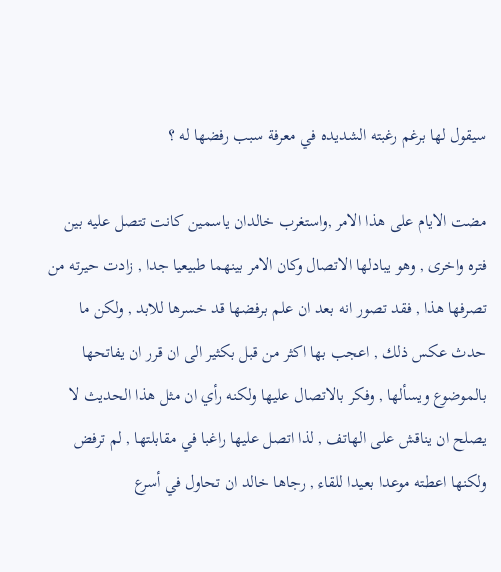سيقول لها برغم رغبته الشديده في معرفة سبب رفضها له ؟

مضت الايام على هذا الامر ,واستغرب خالدان ياسمين كانت تتصل عليه بين فتره واخرى , وهو يبادلها الاتصال وكان الامر بينهما طبيعيا جدا , زادت حيرته من تصرفها هذا , فقد تصور انه بعد ان علم برفضها قد خسرها للابد , ولكن ما حدث عكس ذلك , اعجب بها اكثر من قبل بكثير الى ان قرر ان يفاتحها بالموضوع ويسألها , وفكر بالاتصال عليها ولكنه رأي ان مثل هذا الحديث لا يصلح ان يناقش على الهاتف , لذا اتصل عليها راغبا في مقابلتها , لم ترفض ولكنها اعطته موعدا بعيدا للقاء , رجاها خالد ان تحاول في أسرع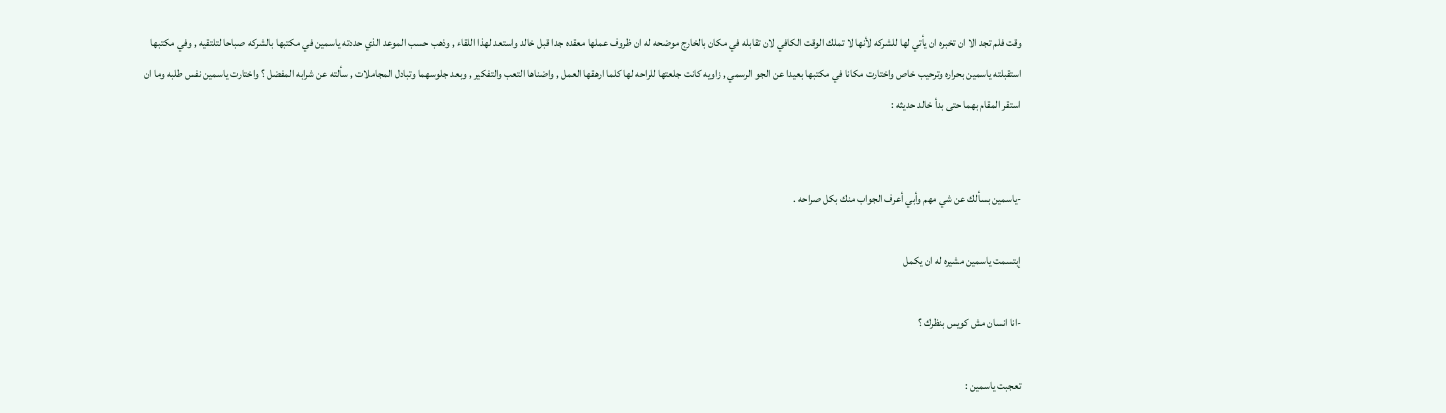وقت فلم تجد الا ان تخبره ان يأتي لها للشركه لأنها لا تملك الوقت الكافي لان تقابله في مكان بالخارج موضحه له ان ظروف عملها معقده جدا قبل خالد واستعد لهذا اللقاء , وذهب حسب الموعد الذي حددته ياسمين في مكتبها بالشركه صباحا لتلتقيه , وفي مكتبها استقبلته ياسمين بحراره وترحيب خاص واختارت مكانا في مكتبها بعيدا عن الجو الرسمي , زاويه كانت جلعتها للراحه لها كلما ارهقها العمل , واضناها التعب والتفكير , وبعد جلوسهما وتبادل المجاملات , سألته عن شرابه المفضل ؟ واختارت ياسمين نفس طلبه وما ان استقر المقام بهما حتى بدأ خالد حديثه :


-ياسمين بسألك عن شي مهم وأبي أعرف الجواب منك بكل صراحه .

إبتسمت ياسمين مشيره له ان يكمل

-انا انسان مش كويس بنظرك ؟

تعجبت ياسمين :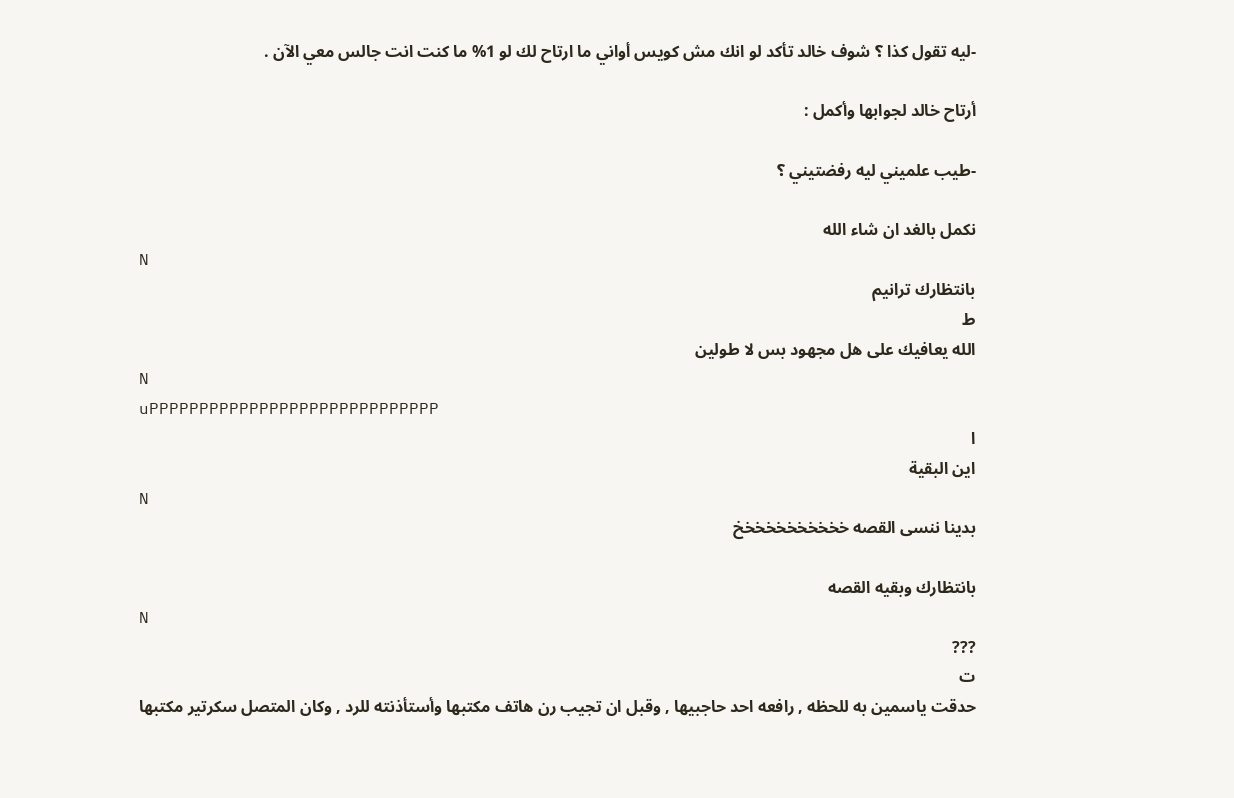-ليه تقول كذا ؟ شوف خالد تأكد لو انك مش كويس أواني ما ارتاح لك لو 1% ما كنت انت جالس معي الآن .

أرتاح خالد لجوابها وأكمل :

-طيب علميني ليه رفضتيني ؟

نكمل بالغد ان شاء الله
N
بانتظارك ترانيم
ط
الله يعافيك على هل مجهود بس لا طولين
N
uPPPPPPPPPPPPPPPPPPPPPPPPPPPPP
ا
اين البقية
N
بدينا ننسى القصه خخخخخخخخخخخ

بانتظارك وبقيه القصه
N
???
ت
حدقت ياسمين به للحظه , رافعه احد حاجبيها , وقبل ان تجيب رن هاتف مكتبها وأستأذنته للرد , وكان المتصل سكرتير مكتبها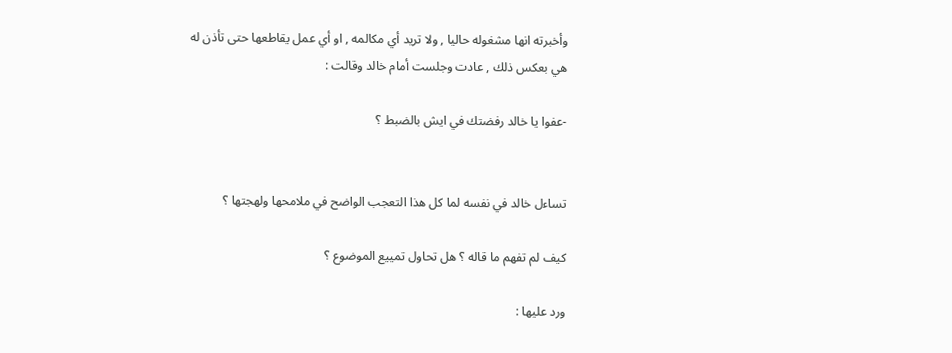وأخبرته انها مشغوله حاليا , ولا تريد أي مكالمه , او أي عمل يقاطعها حتى تأذن له هي بعكس ذلك , عادت وجلست أمام خالد وقالت :

-عفوا يا خالد رفضتك في ايش بالضبط ؟


تساءل خالد في نفسه لما كل هذا التعجب الواضح في ملامحها ولهجتها ؟

كيف لم تفهم ما قاله ؟ هل تحاول تمييع الموضوع ؟

ورد عليها :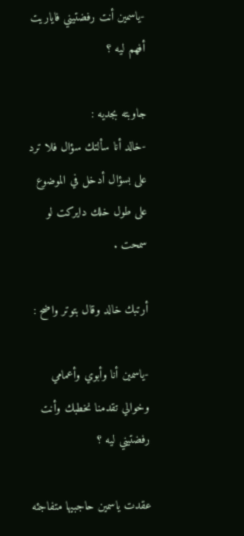-ياسمين أنت رفضتيني فاياريت أفهم ليه ؟

جاوبته بجديه :
-خالد أنا سألتك سؤال فلا ترد على بسؤال أدخل في الموضوع على طول خلك دايركت لو سمحت .

أرتبك خالد وقال بتوتر واضح :

-ياسمين أنا وأبوي وأعمامي وخوالي تقدمنا نخطبك وأنت رفضتيني ليه ؟

عقدت ياسمين حاجبيها متفاجئه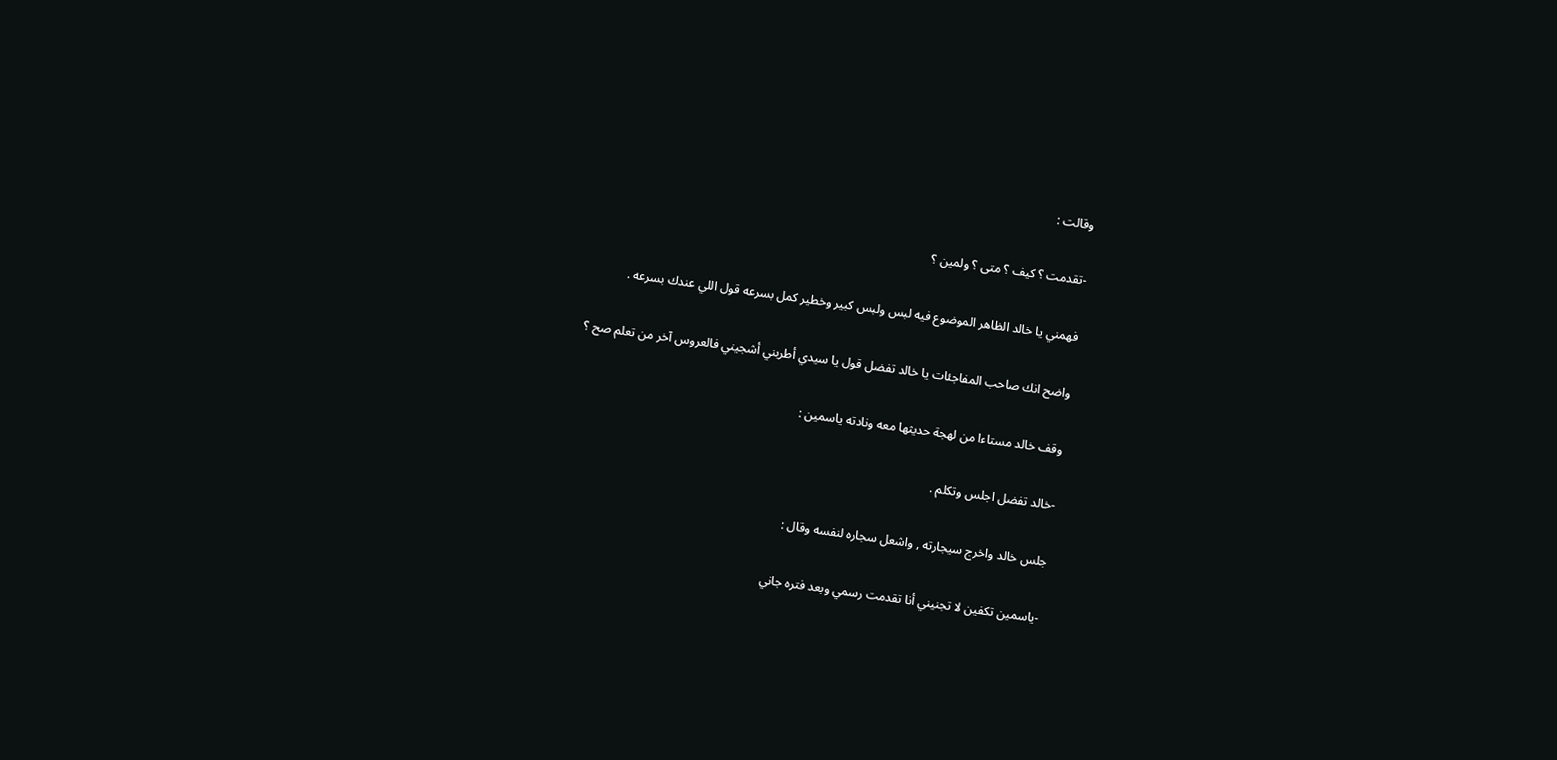وقالت :

-تقدمت ؟ كيف ؟ متى ؟ ولمين ؟

فهمني يا خالد الظاهر الموضوع فيه لبس ولبس كبير وخطير كمل بسرعه قول اللي عندك بسرعه .

واضح انك صاحب المفاجئات يا خالد تفضل قول يا سيدي أطربني أشجيني فالعروس آخر من تعلم صح ؟

وقف خالد مستاءا من لهجة حديثها معه ونادته ياسمين :

-خالد تفضل اجلس وتكلم .

جلس خالد واخرج سيجارته , واشعل سجاره لنفسه وقال :

-ياسمين تكفين لا تجنيني أنا تقدمت رسمي وبعد فتره جاني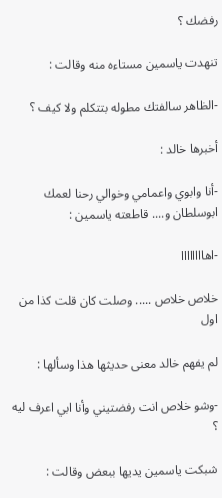رفضك ؟

تنهدت ياسمين مستاءه منه وقالت :

-الظاهر سالفتك مطوله بتتكلم ولا كيف ؟

أخبرها خالد :

-أنا وابوي واعمامي وخوالي رحنا لعمك ابوسلطان و.... قاطعته ياسمين :

-اهاااااااا

خلاص خلاص ..... وصلت كان قلت كذا من اول

لم يفهم خالد معنى حديثها هذا وسألها :

-وشو خلاص انت رفضتيني وأنا ابي اعرف ليه ؟

شبكت ياسمين يديها ببعض وقالت :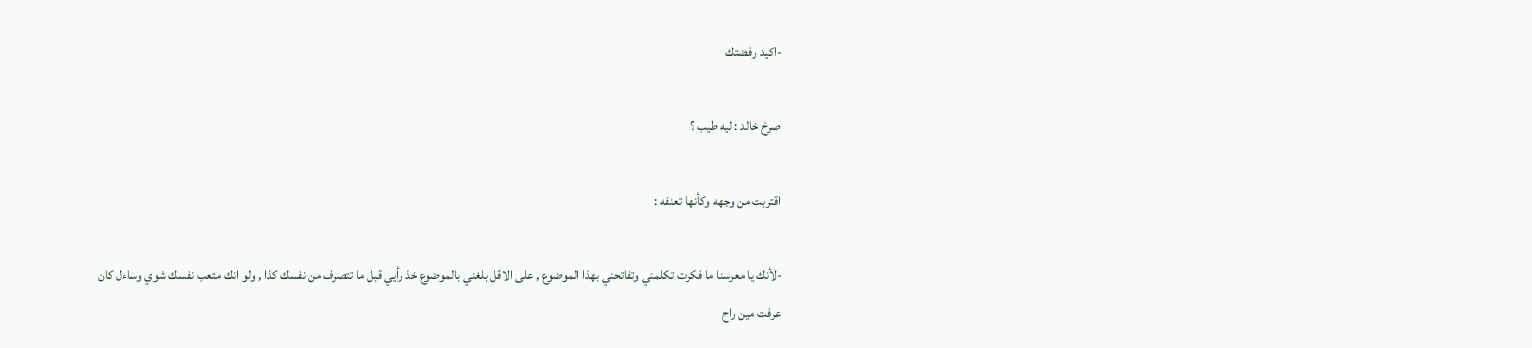-اكيد رفضتك

صرخ خالد : ليه طيب ؟

اقتربت من وجهه وكأنها تعنفه :

-لأنك يا معرسنا ما فكرت تكلمني وتفاتحني بهذا الموضوع , على الاقل بلغني بالموضوع خذ رأيي قبل ما تتصرف من نفسك كذا , ولو انك متعب نفسك شوي وساءل كان عرفت مين راح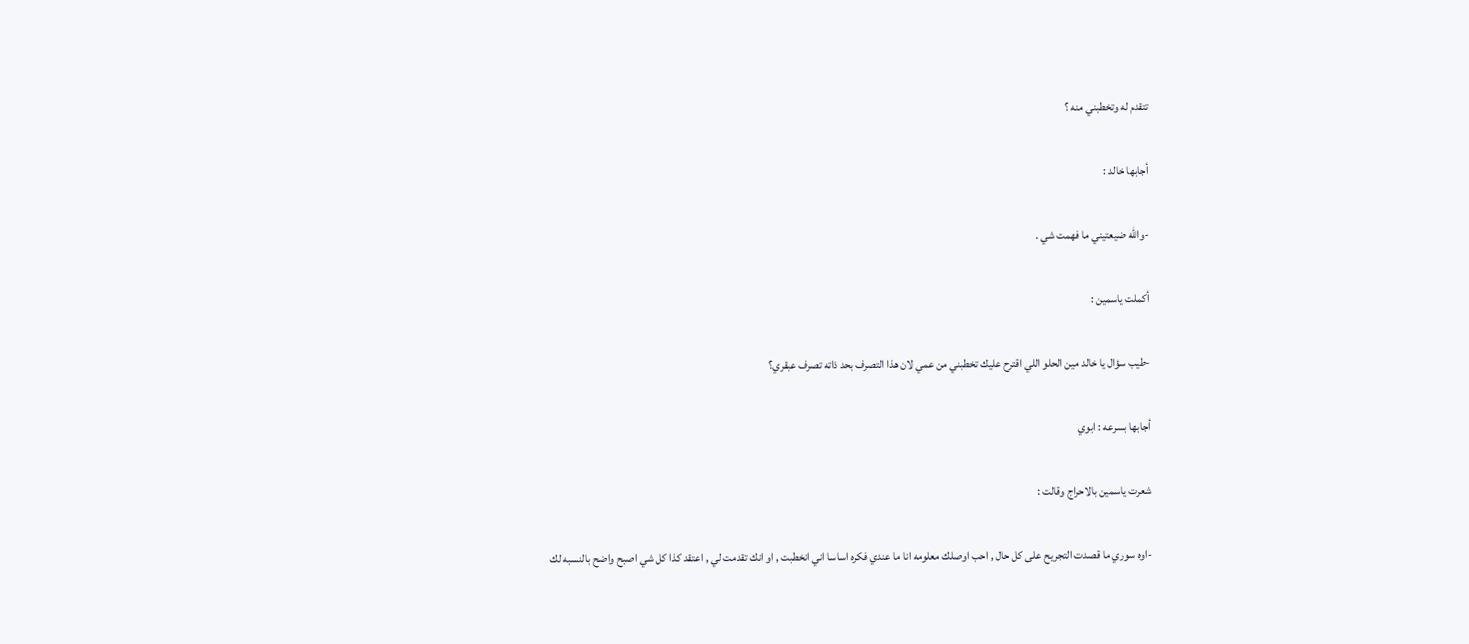تتقدم له وتخطبني منه ؟

أجابها خالد :

-والله ضيعتيني ما فهمت شي .

أكملت ياسمين :

-طيب سؤال يا خالد مين الحلو اللي اقترح عليك تخطبني من عمي لان هذا التصرف بحد ذاته تصرف عبقري؟

أجابها بسرعه : ابوي

شعرت ياسمين بالاحراج وقالت :

-اوه سوري ما قصدت التجريح على كل حال , احب اوصلك معلومه انا ما عندي فكره اساسا اني انخطبت , او انك تقدمت لي , اعتقد كذا كل شي اصبح واضح بالنسبه لك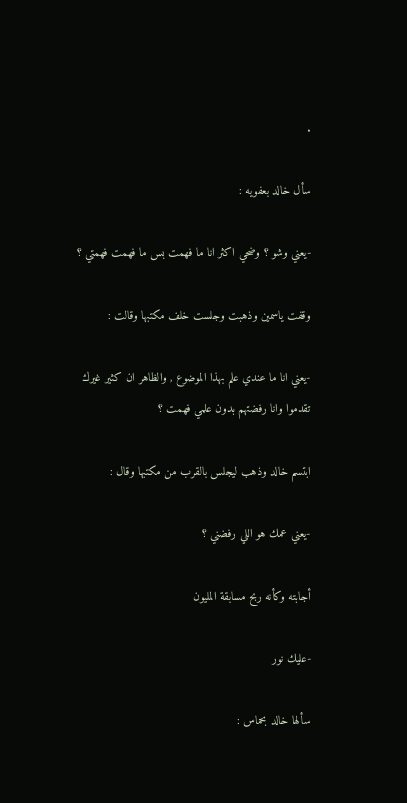.

سأل خالد بعفويه :

-يعني وشو ؟ وضحي اكثر انا ما فهمت بس ما فهمت فهمتي ؟

وقفت ياسمين وذهبت وجلست خلف مكتبها وقالت :

-يعني انا ما عندي علم بهذا الموضوع , والظاهر ان كثير غيرك تقدموا وانا رفضتهم بدون علمي فهمت ؟

ابتسم خالد وذهب ليجلس بالقرب من مكتبها وقال :

-يعني عمك هو اللي رفضني ؟

أجابته وكأنه ربح مسابقة المليون

-عليك نور

سألها خالد بحماس :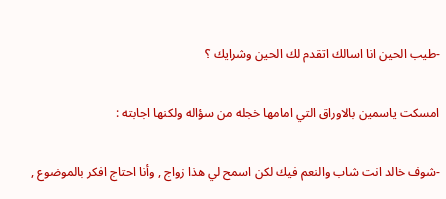-طيب الحين انا اسالك اتقدم لك الحين وشرايك ؟

امسكت ياسمين بالاوراق التي امامها خجله من سؤاله ولكنها اجابته :

-شوف خالد انت شاب والنعم فيك لكن اسمح لي هذا زواج , وأنا احتاج افكر بالموضوع ,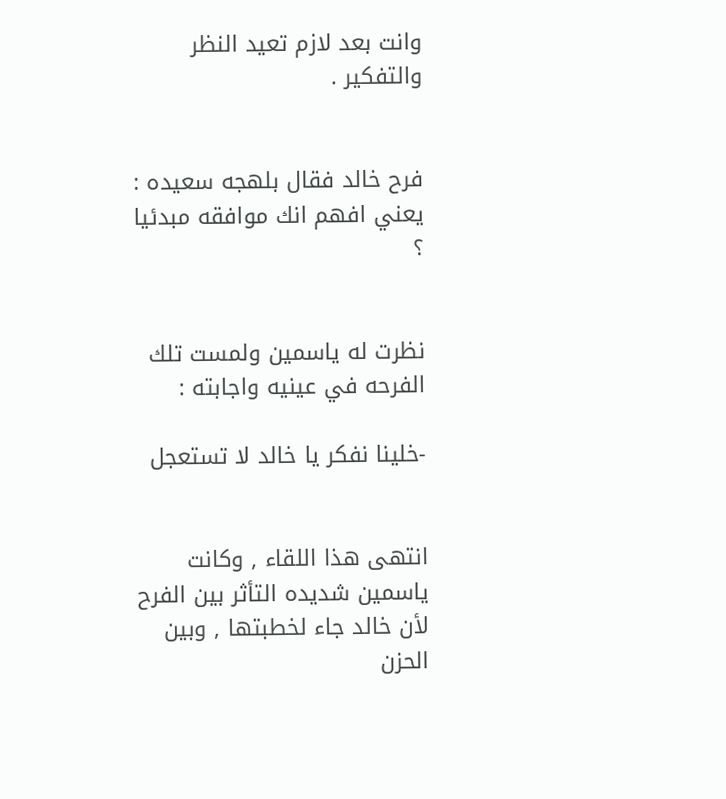وانت بعد لازم تعيد النظر والتفكير .


فرح خالد فقال بلهجه سعيده : يعني افهم انك موافقه مبدئيا ؟


نظرت له ياسمين ولمست تلك الفرحه في عينيه واجابته :

-خلينا نفكر يا خالد لا تستعجل


انتهى هذا اللقاء , وكانت ياسمين شديده التأثر بين الفرح لأن خالد جاء لخطبتها , وبين الحزن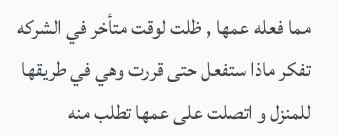مما فعله عمها , ظلت لوقت متأخر في الشركه تفكر ماذا ستفعل حتى قررت وهي في طريقها للمنزل و اتصلت على عمها تطلب منه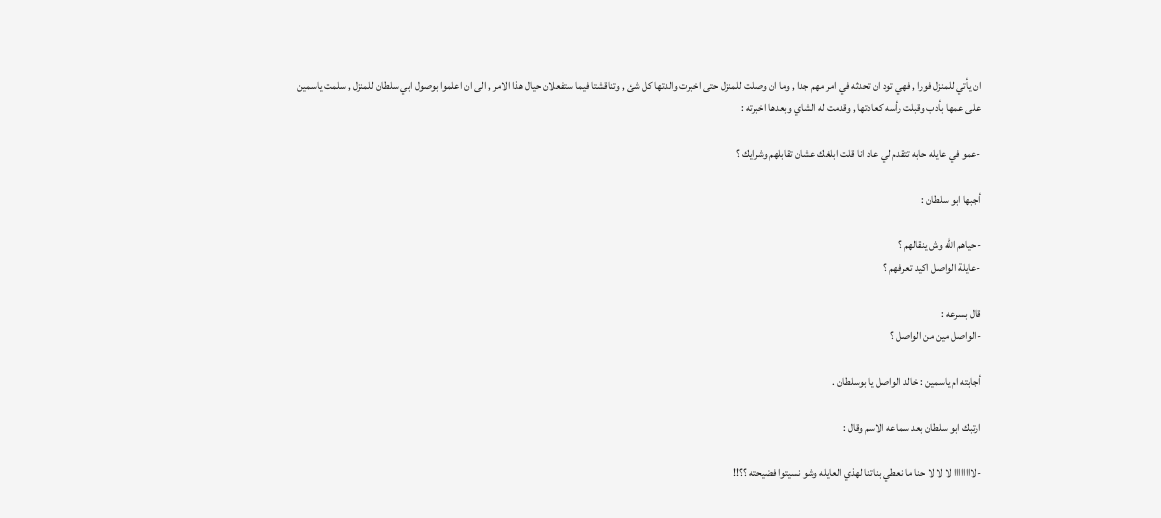ان يأتي للمنزل فورا , فهي تود ان تحدثه في امر مهم جدا , وما ان وصلت للمنزل حتى اخبرت والدتها كل شئ , وتناقشتا فيما ستفعلان حيال هذا الامر , الى ان اعلموا بوصول ابي سلطان للمنزل , سلمت ياسمين على عمها بأدب وقبلت رأسه كعادتها , وقدمت له الشاي وبعدها اخبرته :

-عمو في عايله حابه تتقدم لي عاد انا قلت ابلغك عشان تقابلهم وشرايك ؟

أجبها ابو سلطان :

-حياهم الله وش ينقالهم ؟
-عايلة الواصل اكيد تعرفهم ؟

قال بسرعه :
-الواصل مين من الواصل ؟

أجابته ام ياسمين : خالد الواصل يا بوسلطان .

ارتبك ابو سلطان بعد سماعه الاسم وقال :

-لاااااااا لا لا لا حنا ما نعطي بناتنا لهذي العايله وشو نسيتوا فضيحته ؟؟!!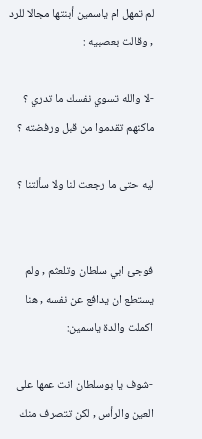لم تمهل ام ياسمين أبنتها مجالا للرد , وقالت بعصبيه :

-لا والله تسوي نفسك ما تدري ؟ ماكنهم تقدموا من قبل ورفضته ؟

ليه حتى ما رجعت لنا ولا سألتنا ؟


فوجئ ابي سلطان وتلعثم , ولم يستطع ان يدافع عن نفسه , هنا اكملت والدة ياسمين:

-شوف يا بوسلطان انت عمها على العين والرأس , لكن تتصرف منك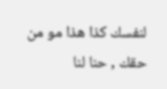لنفسك كذا هذا مو من حقك , حنا لنا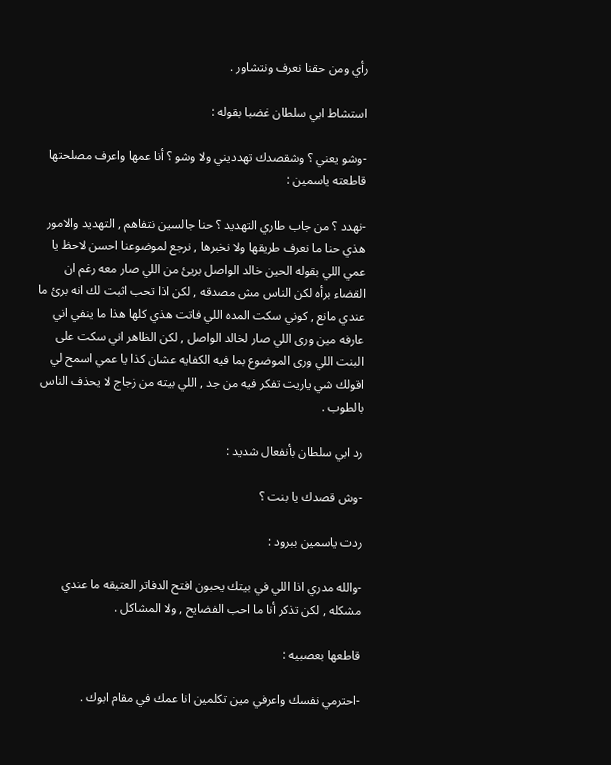رأي ومن حقنا نعرف ونتشاور .

استشاط ابي سلطان غضبا بقوله :

-وشو يعني ؟ وشقصدك تهدديني ولا وشو ؟ أنا عمها واعرف مصلحتها قاطعته ياسمين :

-نهدد ؟ من جاب طاري التهديد ؟ حنا جالسين نتفاهم , التهديد والامور هذي حنا ما نعرف طريقها ولا نخبرها , نرجع لموضوعنا احسن لاحظ يا عمي اللي بقوله الحين خالد الواصل بريئ من اللي صار معه رغم ان القضاء برأه لكن الناس مش مصدقه , لكن اذا تحب اثبت لك انه برئ ما عندي مانع , كوني سكت المده اللي فاتت هذي كلها هذا ما ينفي اني عارفه مين ورى اللي صار لخالد الواصل , لكن الظاهر اني سكت على البنت اللي ورى الموضوع بما فيه الكفايه عشان كذا يا عمي اسمح لي اقولك شي ياريت تفكر فيه من جد , اللي بيته من زجاج لا يحذف الناس بالطوب .

رد ابي سلطان بأنفعال شديد :

-وش قصدك يا بنت ؟

ردت ياسمين ببرود :

-والله مدري اذا اللي في بيتك يحبون افتح الدفاتر العتيقه ما عندي مشكله , لكن تذكر أنا ما احب الفضايح , ولا المشاكل .

قاطعها بعصبيه :

-احترمي نفسك واعرفي مين تكلمين انا عمك في مقام ابوك .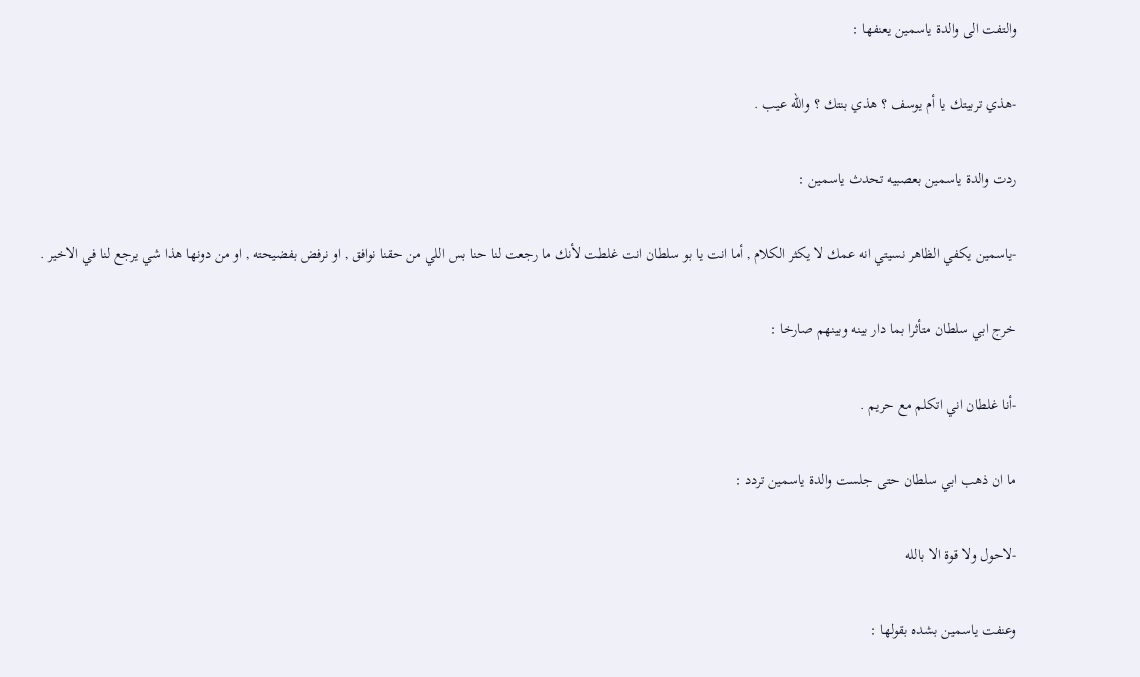والتفت الى والدة ياسمين يعنفها :

-هذي تربيتك يا أم يوسف ؟ هذي بنتك ؟ والله عيب .

ردت والدة ياسمين بعصبيه تحدث ياسمين :

-ياسمين يكفي الظاهر نسيتي انه عمك لا يكثر الكلام , أما انت يا بو سلطان انت غلطت لأنك ما رجعت لنا حنا بس اللي من حقنا نوافق , او نرفض بفضيحته , او من دونها هذا شي يرجع لنا في الاخير .

خرج ابي سلطان متأثرا بما دار بينه وبينهم صارخا :

-أنا غلطان اني اتكلم مع حريم .

ما ان ذهب ابي سلطان حتى جلست والدة ياسمين تردد :

-لاحول ولا قوة الا بالله

وعنفت ياسمين بشده بقولها :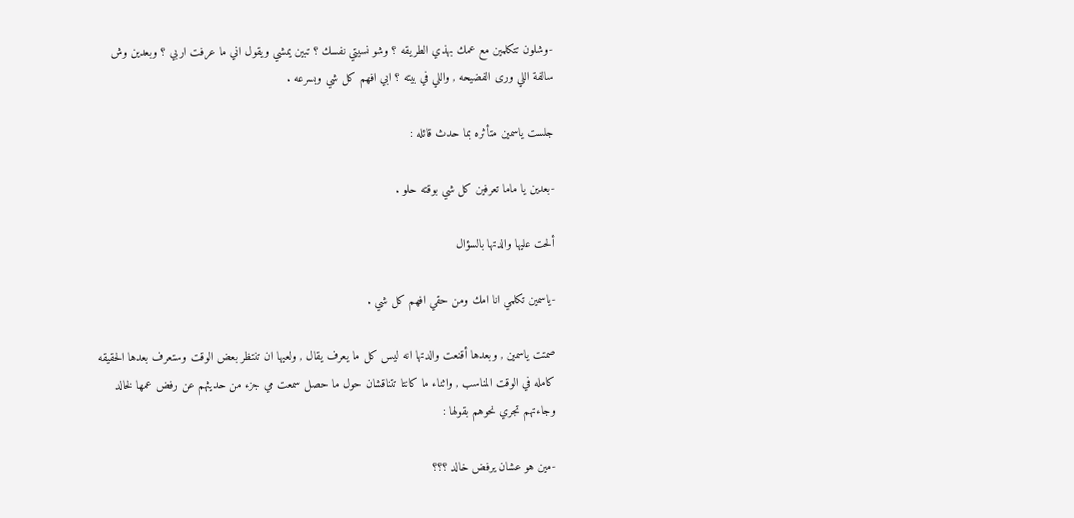-وشلون تتكلمين مع عمك بهذي الطريقه ؟ وشو نسيتي نفسك ؟ تبين يمشي ويقول اني ما عرفت اربي ؟ وبعدين وش سالفة اللي ورى الفضيحه , واللي في بيته ؟ ابي افهم كل شي وبسرعه .

جلست ياسمين متأثره بما حدث قائله :

-بعدين يا ماما تعرفين كل شي بوقته حلو .

ألحت عليها والدتها بالسؤال

-ياسمين تكلمي انا امك ومن حقي افهم كل شي .

صمتت ياسمين , وبعدها أقنعت والدتها انه ليس كل ما يعرف يقال , ولعيها ان تنتظر بعض الوقت وستعرف بعدها الحقيقه كامله في الوقت المناسب , واثناء ما كانتا تتناقشان حول ما حصل سمعت مي جزء من حديثهم عن رفض عمها لخالد وجاءتهم تجري نحوهم بقولها :

-مين هو عشان يرفض خالد ؟؟؟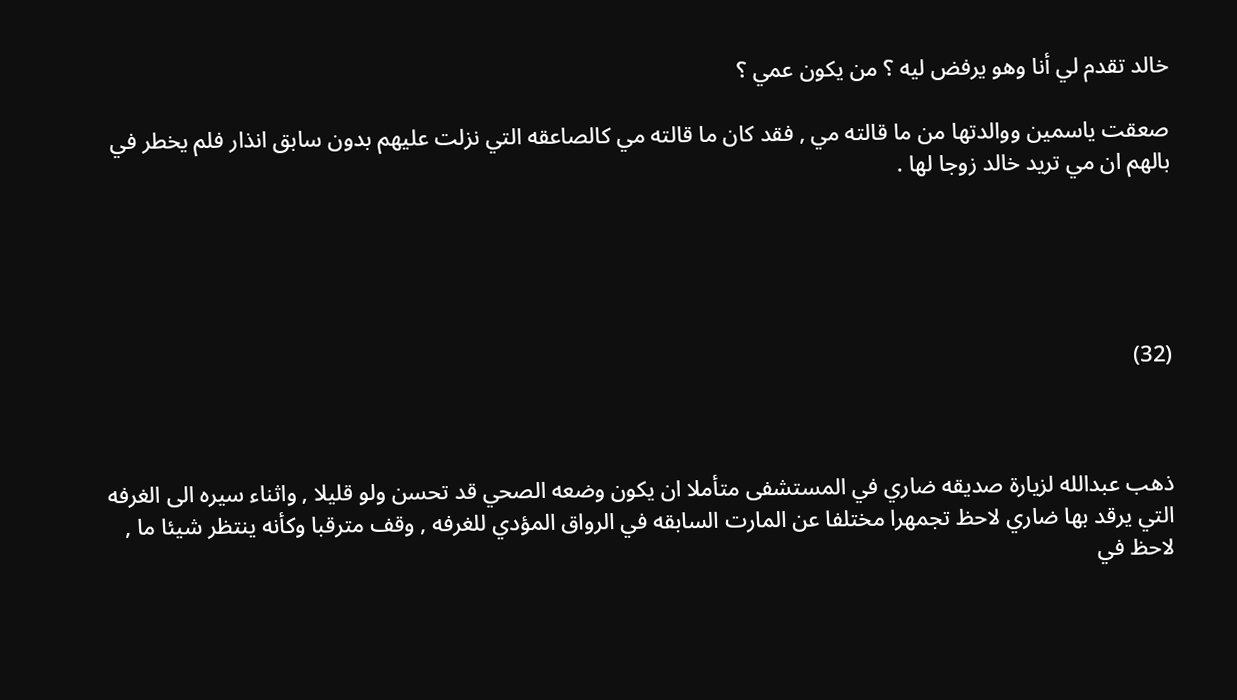خالد تقدم لي أنا وهو يرفض ليه ؟ من يكون عمي ؟

صعقت ياسمين ووالدتها من ما قالته مي , فقد كان ما قالته مي كالصاعقه التي نزلت عليهم بدون سابق انذار فلم يخطر في بالهم ان مي تريد خالد زوجا لها .





(32)



ذهب عبدالله لزيارة صديقه ضاري في المستشفى متأملا ان يكون وضعه الصحي قد تحسن ولو قليلا , واثناء سيره الى الغرفه التي يرقد بها ضاري لاحظ تجمهرا مختلفا عن المارت السابقه في الرواق المؤدي للغرفه , وقف مترقبا وكأنه ينتظر شيئا ما , لاحظ في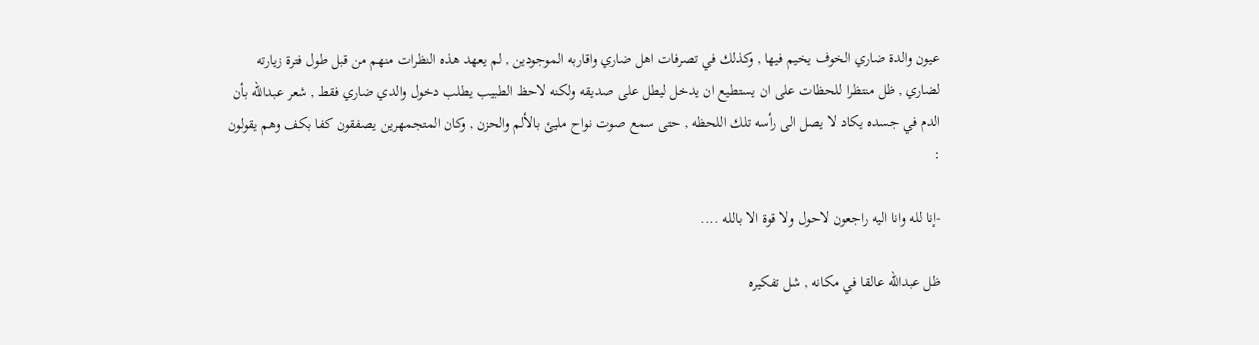عيون والدة ضاري الخوف يخيم فيها , وكذلك في تصرفات اهل ضاري واقاربه الموجودين , لم يعهد هذه النظرات منهم من قبل طول فترة زيارته لضاري , ظل منتظرا للحظات على ان يستطيع ان يدخل ليطل على صديقه ولكنه لاحظ الطبيب يطلب دخول والدي ضاري فقط , شعر عبدالله بأن الدم في جسده يكاد لا يصل الى رأسه تلك اللحظه , حتى سمع صوت نواح مليئ بالألم والحزن , وكان المتجمهرين يصفقون كفا بكف وهم يقولون :

-إنا لله وانا اليه راجعون لاحول ولا قوة الا بالله ....

ظل عبدالله عالقا في مكانه , شل تفكيره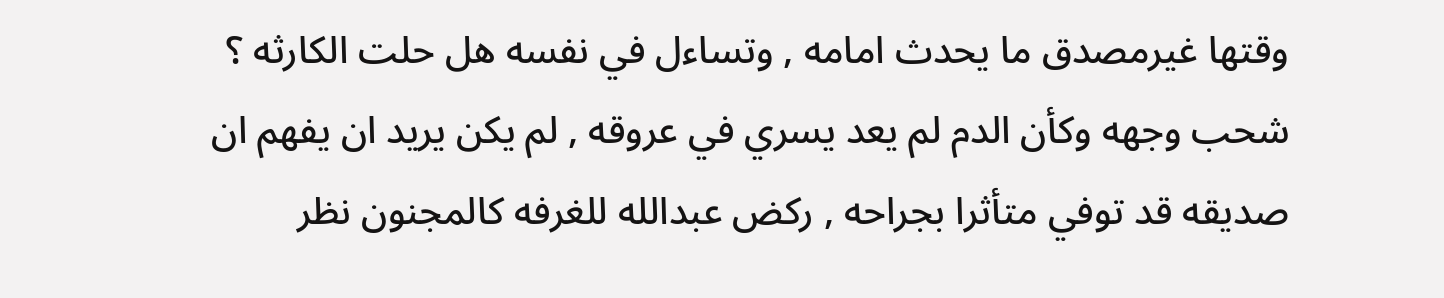وقتها غيرمصدق ما يحدث امامه , وتساءل في نفسه هل حلت الكارثه ؟ شحب وجهه وكأن الدم لم يعد يسري في عروقه , لم يكن يريد ان يفهم ان صديقه قد توفي متأثرا بجراحه , ركض عبدالله للغرفه كالمجنون نظر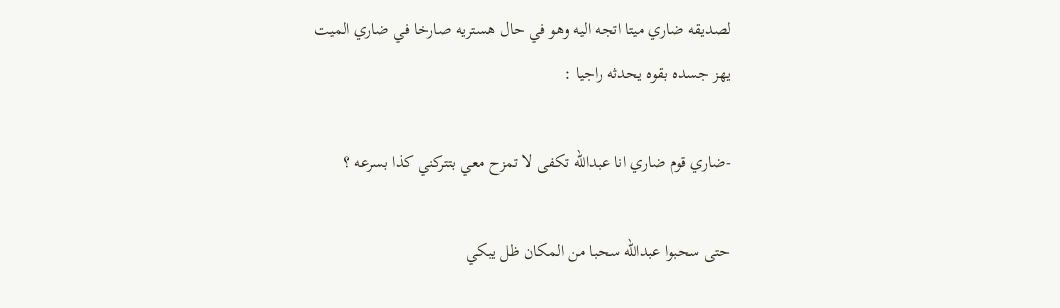لصديقه ضاري ميتا اتجه اليه وهو في حال هستريه صارخا في ضاري الميت يهز جسده بقوه يحدثه راجيا :

-ضاري قوم ضاري انا عبدالله تكفى لا تمزح معي بتتركني كذا بسرعه ؟

حتى سحبوا عبدالله سحبا من المكان ظل يبكي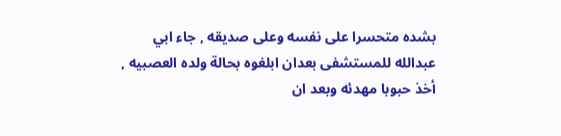بشده متحسرا على نفسه وعلى صديقه , جاء ابي عبدالله للمستشفى بعدان ابلغوه بحالة ولده العصبيه , أخذ حبوبا مهدئه وبعد ان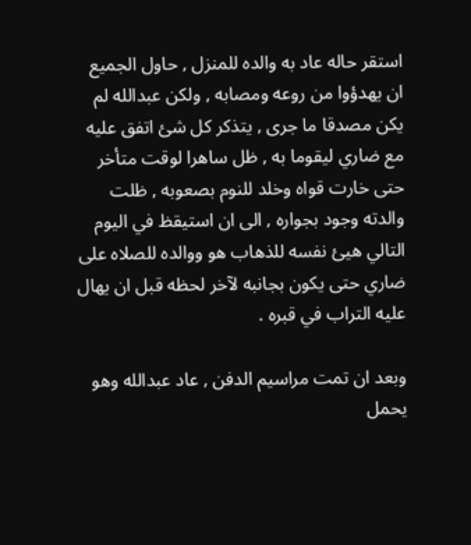استقر حاله عاد به والده للمنزل , حاول الجميع ان يهدؤوا من روعه ومصابه , ولكن عبدالله لم يكن مصدقا ما جرى , يتذكر كل شئ اتفق عليه مع ضاري ليقوما به , ظل ساهرا لوقت متأخر حتى خارت قواه وخلد للنوم بصعوبه , ظلت والدته وجود بجواره , الى ان استيقظ في اليوم التالي هيئ نفسه للذهاب هو ووالده للصلاه على ضاري حتى يكون بجانبه لآخر لحظه قبل ان يهال عليه التراب في قبره .

وبعد ان تمت مراسيم الدفن , عاد عبدالله وهو يحمل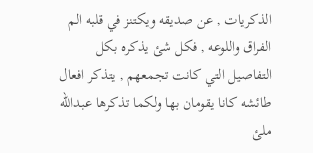الذكريات , عن صديقه ويكتنز في قلبه الم الفراق واللوعه , فكل شئ يذكره بكل التفاصيل التي كانت تجمعهم , يتذكر افعال طائشه كانا يقومان بها ولكما تذكرها عبدالله ملئ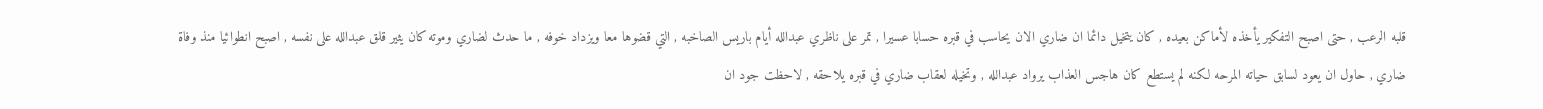قلبه الرعب , حتى اصبح التفكير يأخذه لأماكن بعيده , كان يتخيل دائما ان ضاري الان يحاسب في قبره حسابا عسيرا , تمر على ناظري عبدالله أيام باريس الصاخبه , التي قضوها معا ويزداد خوفه , ما حدث لضاري وموته كان يثير قلق عبدالله على نفسه , اصبح انطوائيا منذ وفاة ضاري , حاول ان يعود لسابق حياته المرحه لكنه لم يستطع كان هاجس العذاب يرواد عبدالله , وتخيله لعقاب ضاري في قبره يلاحقه , لاحظت جود ان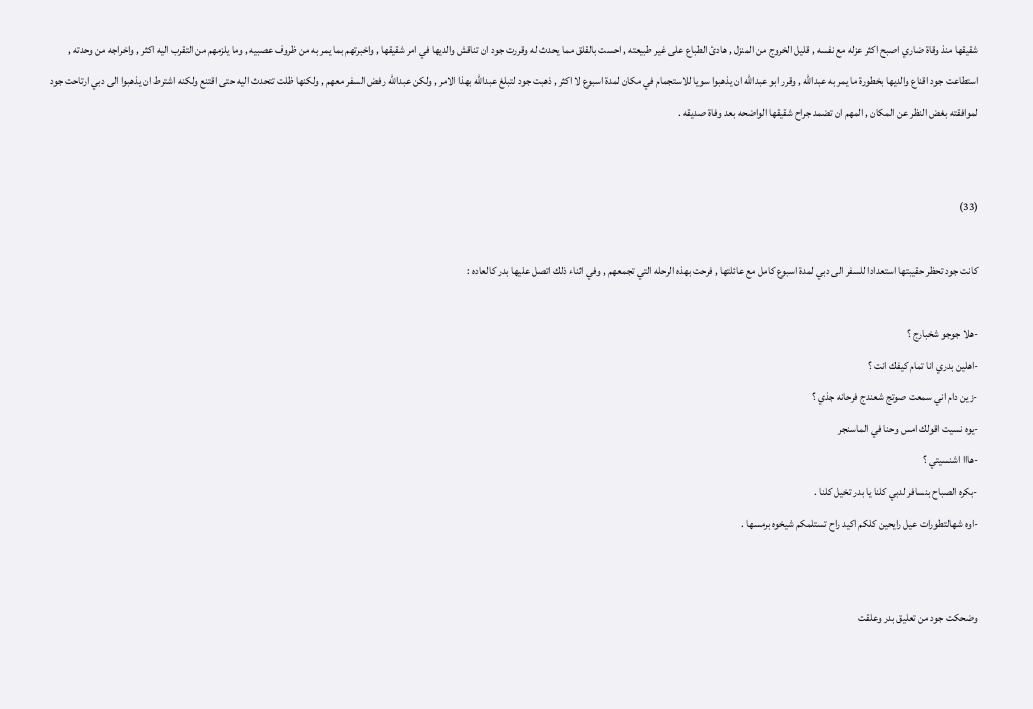شقيقها منذ وقاة ضاري اصبح اكثر عزله مع نفسه , قليل الخروج من المنزل , هادئ الطباع على غير طبيعته , احست بالقلق مما يحدث له وقررت جود ان تناقش والديها في امر شقيقها , واخبرتهم بما يمر به من ظروف عصبيه , وما يلزمهم من التقرب اليه اكثر , واخراجه من وحدته , استطاعت جود اقناع والديها بخطورة ما يمر به عبدالله , وقرر ابو عبدالله ان يذهبوا سويا للاستجمام في مكان لمدة اسبوع لا اكثر , ذهبت جود لتبلغ عبدالله بهذا الامر , ولكن عبدالله رفض السفر معهم , ولكنها ظلت تتحدث اليه حتى اقتنع ولكنه اشترط ان يذهبوا الى دبي ارتاحت جود لموافقته بغض النظر عن المكان , المهم ان تضمد جراح شقيقها الواضحه بعد وفاة صديقه .


(33)

كانت جود تحظر حقيبتها استعدادا للسفر الى دبي لمدة اسبوع كامل مع عائلتها , فرحت بهذه الرحله التي تجمعهم , وفي اثناء ذلك اتصل عليها بدر كالعاده :

-هلا جوجو شخبارج ؟
-اهلين بدري انا تمام كيفك انت ؟
-زين دام اني سمعت صوتج شعندج فرحانه جذي ؟
-يوه نسيت اقولك امس وحنا في الماسنجر
-هااا اشنسيتي ؟
-بكره الصباح بنسافر لدبي كلنا يا بدر تخيل كلنا .
-اوه شهالتطورات عيل رايحين كلكم اكيد راح تستلمكم شيخوه برمسها .


وضحكت جود من تعليق بدر وعلقت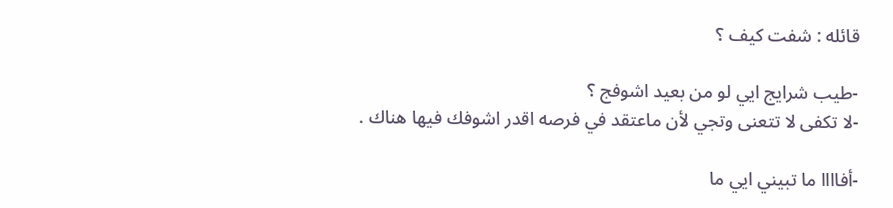قائله : شفت كيف ؟

-طيب شرايج ايي لو من بعيد اشوفج ؟
-لا تكفى لا تتعنى وتجي لأن ماعتقد في فرصه اقدر اشوفك فيها هناك .

-أفاااا ما تبيني ايي ما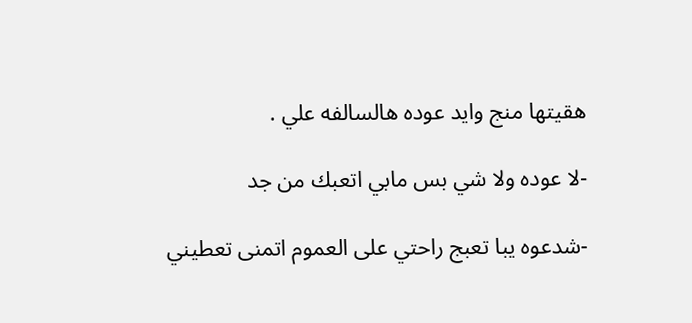هقيتها منج وايد عوده هالسالفه علي .

-لا عوده ولا شي بس مابي اتعبك من جد

-شدعوه يبا تعبج راحتي على العموم اتمنى تعطيني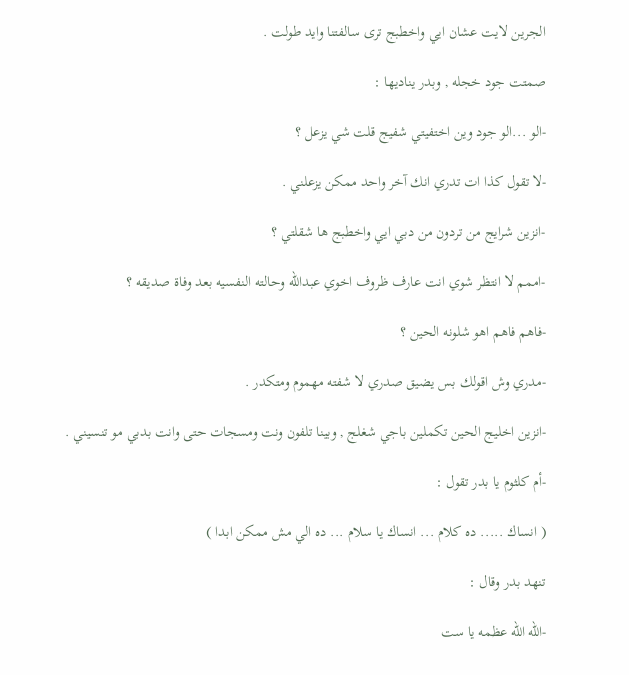الجرين لايت عشان ايي واخطبج ترى سالفتنا وايد طولت .

صمتت جود خجله , وبدر يناديها :

-الو ...الو جود وين اختفيتي شفيج قلت شي يزعل ؟

-لا تقول كذا ات تدري انك آخر واحد ممكن يزعلني .

-انزين شرايج من تردون من دبي ايي واخطبج ها شقلتي ؟

-اممم لا انتظر شوي انت عارف ظروف اخوي عبدالله وحالته النفسيه بعد وفاة صديقه ؟

-فاهم فاهم اهو شلونه الحين ؟

-مدري وش اقولك بس يضيق صدري لا شفته مهموم ومتكدر .

-انزين اخليج الحين تكملين باجي شغلج , وبينا تلفون ونت ومسجات حتى وانت بدبي مو تنسيني .

-أم كلثوم يا بدر تقول :

( انساك ..... ده كلام ... انساك يا سلام ... ده الي مش ممكن ابدا )

تنهد بدر وقال :

-الله الله عظمه يا ست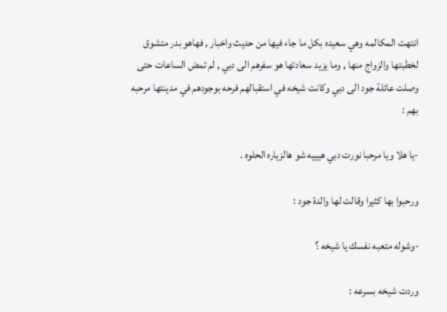انتهت المكالمه وهي سعيده بكل ما جاء فيها من حديث واخبار , فهاهو بدر متشوق لخطبتها والزواج منها , وما يزيد سعادتها هو سفرهم الى دبي , لم تمض الساعات حتى وصلت عائلة جود الى دبي وكانت شيخه في استقبالهم فرحه بوجودهم في مدينتها مرحبه بهم :

-يا هلا ويا مرحبا نورت دبي هيييه شو هالزياره الحلوه .

ورحبوا بها كثيرا وقالت لها والدة جود :

-وشوله متعبه نفسك يا شيخه ؟

وردت شيخه بسرعه :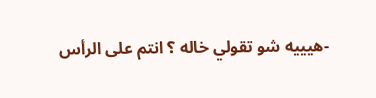-هيييه شو تقولي خاله ؟ انتم على الرأس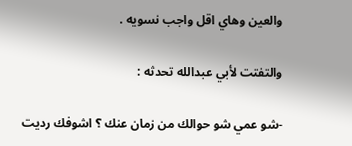والعين وهاي اقل واجب نسويه .

والتفتت لأبي عبدالله تحدثه :

-شو عمي شو حوالك من زمان عنك ؟ اشوفك رديت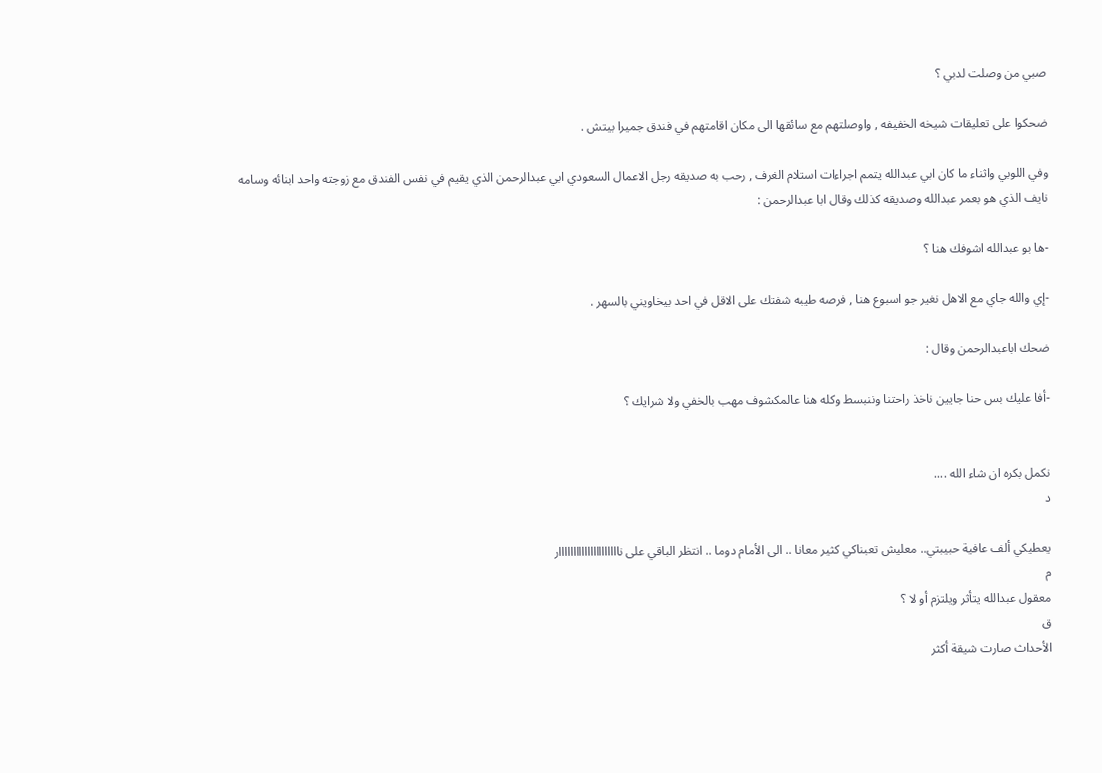صبي من وصلت لدبي ؟

ضحكوا على تعليقات شيخه الخفيفه , واوصلتهم مع سائقها الى مكان اقامتهم في فندق جميرا بيتش .

وفي اللوبي واثناء ما كان ابي عبدالله يتمم اجراءات استلام الغرف , رحب به صديقه رجل الاعمال السعودي ابي عبدالرحمن الذي يقيم في نفس الفندق مع زوجته واحد ابنائه وسامه نايف الذي هو بعمر عبدالله وصديقه كذلك وقال ابا عبدالرحمن :

-ها بو عبدالله اشوفك هنا ؟

-إي والله جاي مع الاهل نغير جو اسبوع هنا , فرصه طيبه شفتك على الاقل في احد بيخاويني بالسهر .

ضحك اباعبدالرحمن وقال :

-أفا عليك بس حنا جايين ناخذ راحتنا وننبسط وكله هنا عالمكشوف مهب بالخفي ولا شرايك ؟


نكمل بكره ان شاء الله ....
د

يعطيكي ألف عافية حبيبتي.. معليش تعبناكي كثير معانا .. الى الأمام دوما .. انتظر الباقي على نااااااااااااااااااااار
م
معقول عبدالله يتأثر ويلتزم أو لا ؟
ق
الأحداث صارت شيقة أكثر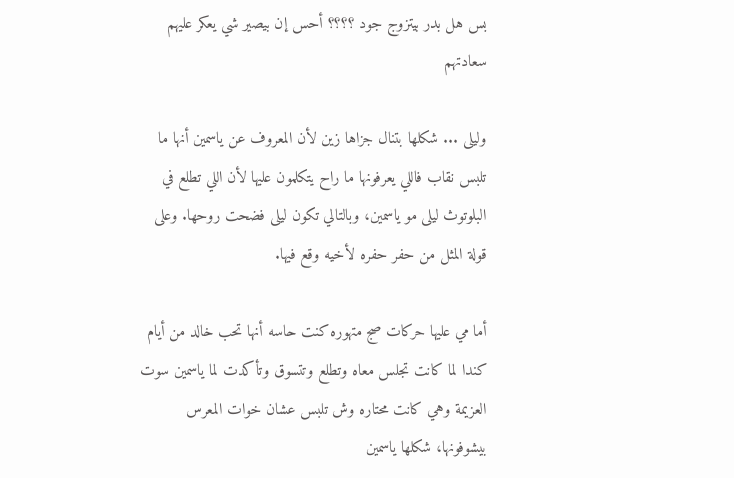بس هل بدر بيتزوج جود ؟؟؟؟ أحس إن بيصير شي يعكر عليهم سعادتهم

وليلى ... شكلها بتنال جزاها زين لأن المعروف عن ياسمين أنها ما تلبس نقاب فاللي يعرفونها ما راح يتكلمون عليها لأن اللي تطلع في البلوتوث ليلى مو ياسمين، وبالتالي تكون ليلى فضحت روحها. وعلى قولة المثل من حفر حفره لأخيه وقع فيها.

أما مي عليها حركات صج متهوره كنت حاسه أنها تحب خالد من أيام كندا لما كانت تجلس معاه وتطلع وتتسوق وتأكدت لما ياسمين سوت العزيمة وهي كانت محتاره وش تلبس عشان خوات المعرس بيشوفونها، شكلها ياسمين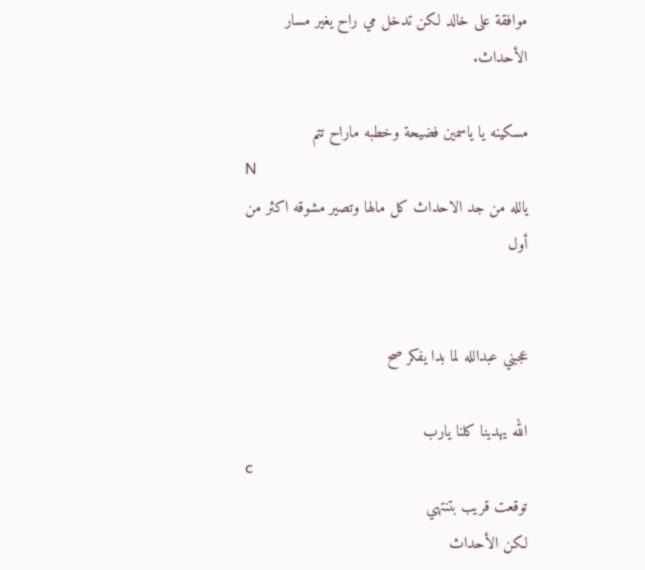موافقة على خالد لكن تدخل مي راح يغير مسار الأحداث.

مسكينه يا ياسمين فضيحة وخطبه ماراح تتم
N
يالله من جد الاحداث كل مالها وتصير مشوقه اكثر من أول


عجبني عبدالله لما بدا يفكر صح

الله يهدينا كلنا يارب
c
توقعت قريب بتنتهي
لكن الأحداث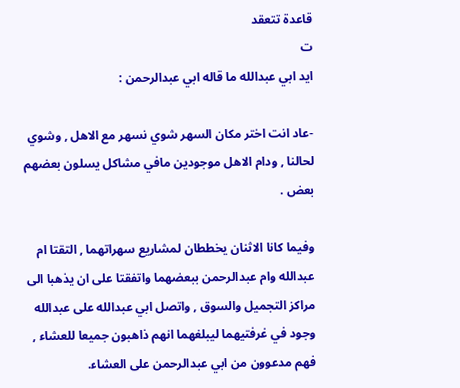قاعدة تتعقد
ت
ايد ابي عبدالله ما قاله ابي عبدالرحمن :

-عاد انت اختر مكان السهر شوي نسهر مع الاهل , وشوي لحالنا , ودام الاهل موجودين مافي مشاكل يسلون بعضهم بعض .

وفيما كانا الاثنان يخططان لمشاريع سهراتهما , التقتا ام عبدالله وام عبدالرحمن ببعضهما واتفقتا على ان يذهبا الى مراكز التجميل والسوق , واتصل ابي عبدالله على عبدالله وجود في غرفتيهما ليبلغهما انهم ذاهبون جميعا للعشاء , فهم مدعوون من ابي عبدالرحمن على العشاء.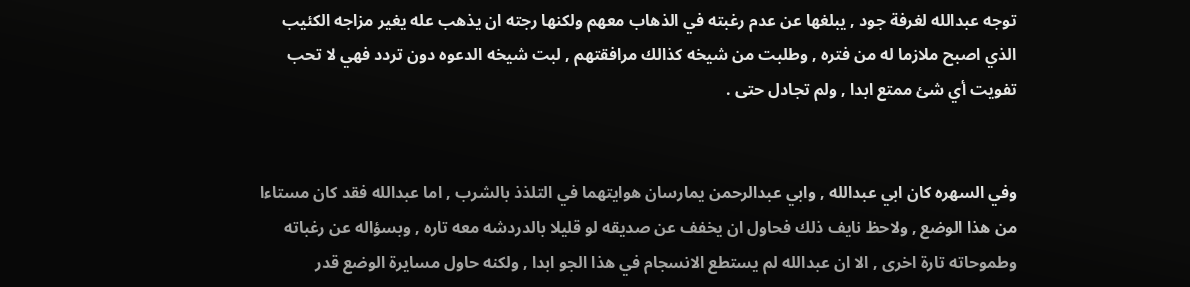توجه عبدالله لغرفة جود , يبلغها عن عدم رغبته في الذهاب معهم ولكنها رجته ان يذهب عله يغير مزاجه الكئيب الذي اصبح ملازما له من فتره , وطلبت من شيخه كذالك مرافقتهم , لبت شيخه الدعوه دون تردد فهي لا تحب تفويت أي شئ ممتع ابدا , ولم تجادل حتى .


وفي السهره كان ابي عبدالله , وابي عبدالرحمن يمارسان هوايتهما في التلذذ بالشرب , اما عبدالله فقد كان مستاءا من هذا الوضع , ولاحظ نايف ذلك فحاول ان يخفف عن صديقه لو قليلا بالدردشه معه تاره , وبسؤاله عن رغباته وطموحاته تارة اخرى , الا ان عبدالله لم يستطع الانسجام في هذا الجو ابدا , ولكنه حاول مسايرة الوضع قدر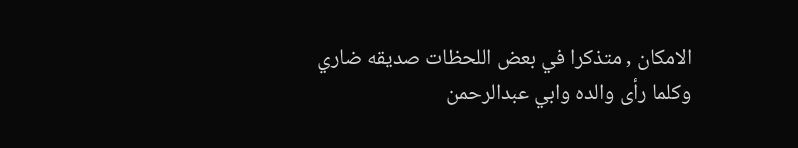الامكان , متذكرا في بعض اللحظات صديقه ضاري وكلما رأى والده وابي عبدالرحمن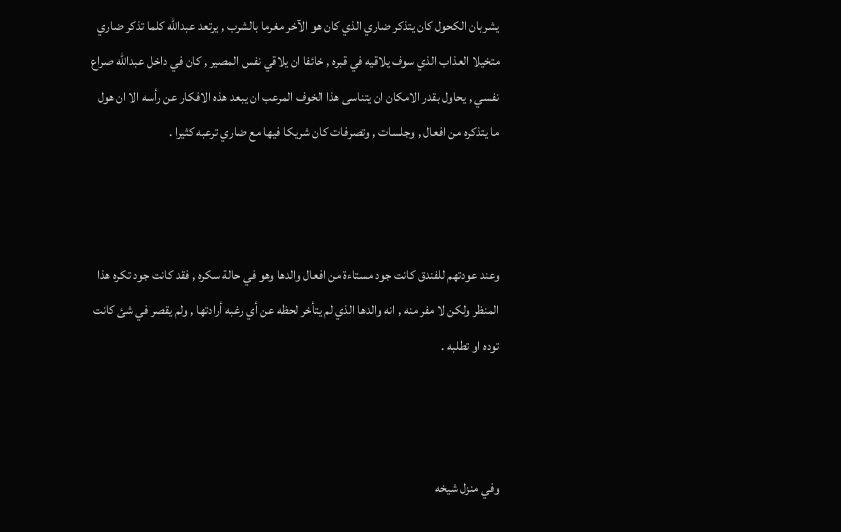يشربان الكحول كان يتذكر ضاري الذي كان هو الآخر مغرما بالشرب , يرتعد عبدالله كلما تذكر ضاري متخيلا العذاب الذي سوف يلاقيه في قبره , خائفا ان يلاقي نفس المصير , كان في داخل عبدالله صراع نفسي , يحاول بقدر الامكان ان يتناسى هذا الخوف المرعب ان يبعد هذه الافكار عن رأسه الا ان هول ما يتذكره من افعال , وجلسات , وتصرفات كان شريكا فيها مع ضاري ترعبه كثيرا .



وعند عودتهم للفندق كانت جود مستاءة من افعال والدها وهو في حالة سكره , فقد كانت جود تكره هذا المنظر ولكن لا مفر منه , انه والدها الذي لم يتأخر لحظه عن أي رغبه أرادتها , ولم يقصر في شئ كانت توده او تطلبه .



وفي منزل شيخه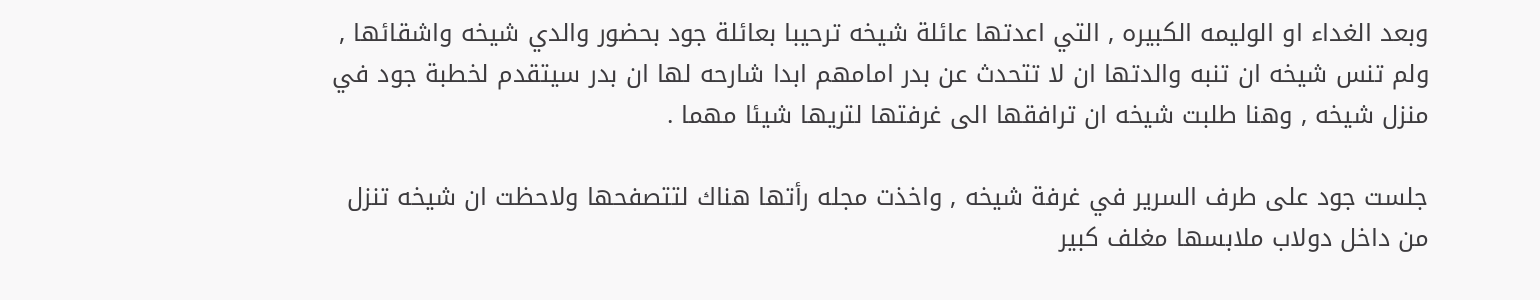وبعد الغداء او الوليمه الكبيره , التي اعدتها عائلة شيخه ترحيبا بعائلة جود بحضور والدي شيخه واشقائها , ولم تنس شيخه ان تنبه والدتها ان لا تتحدث عن بدر امامهم ابدا شارحه لها ان بدر سيتقدم لخطبة جود في منزل شيخه , وهنا طلبت شيخه ان ترافقها الى غرفتها لتريها شيئا مهما .

جلست جود على طرف السرير في غرفة شيخه , واخذت مجله رأتها هناك لتتصفحها ولاحظت ان شيخه تنزل من داخل دولاب ملابسها مغلف كبير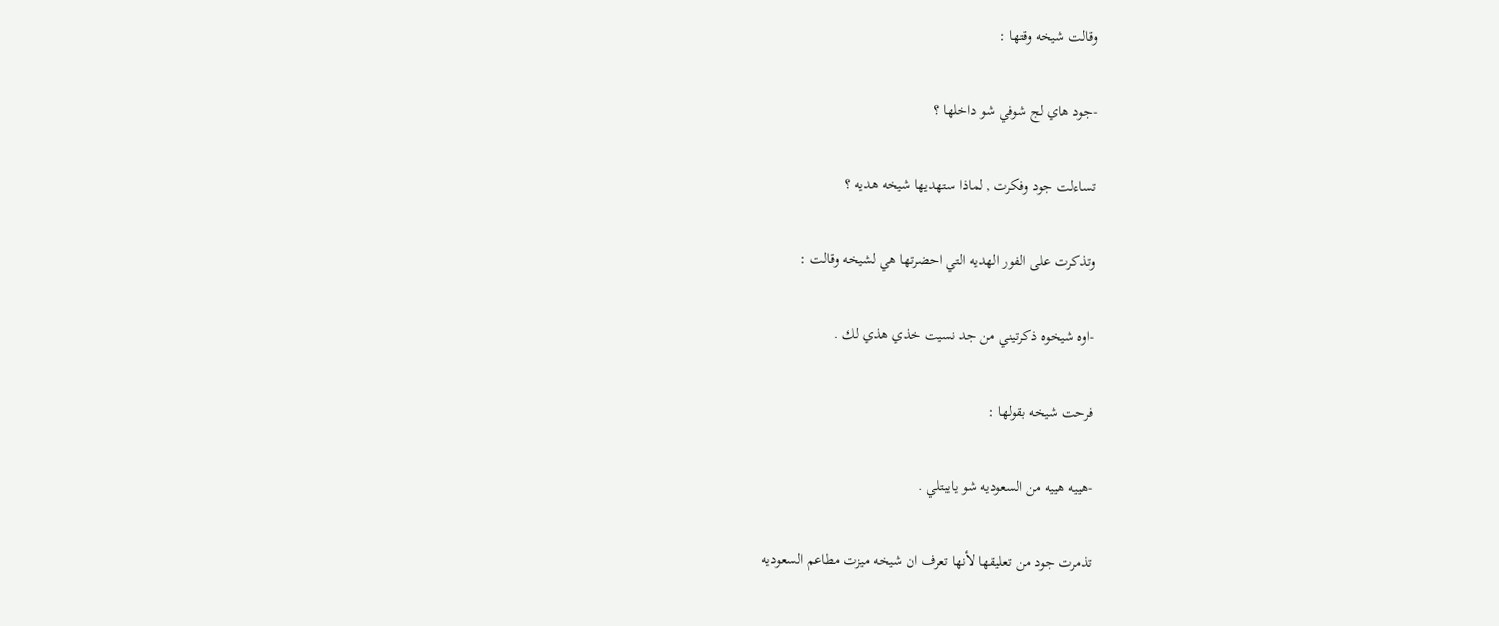وقالت شيخه وقتها :

-جود هاي لج شوفي شو داخلها ؟

تساءلت جود وفكرت , لماذا ستهديها شيخه هديه ؟

وتذكرت على الفور الهديه التي احضرتها هي لشيخه وقالت :

-اوه شيخوه ذكرتيني من جد نسيت خذي هذي لك .

فرحت شيخه بقولها :

-هييه هييه من السعوديه شو يايبتلي .

تذمرت جود من تعليقها لأنها تعرف ان شيخه ميزت مطاعم السعوديه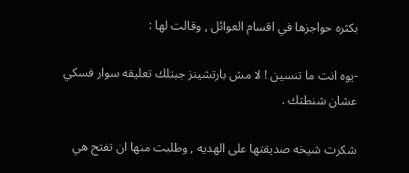بكثره حواجزها في اقسام العوائل , وقالت لها :

-يوه انت ما تنسين ! لا مش بارتشينز جبتلك تعليقه سوار فسكي عشان شنطتك .

شكرت شيخه صديقتها على الهديه , وطلبت منها ان تفتح هي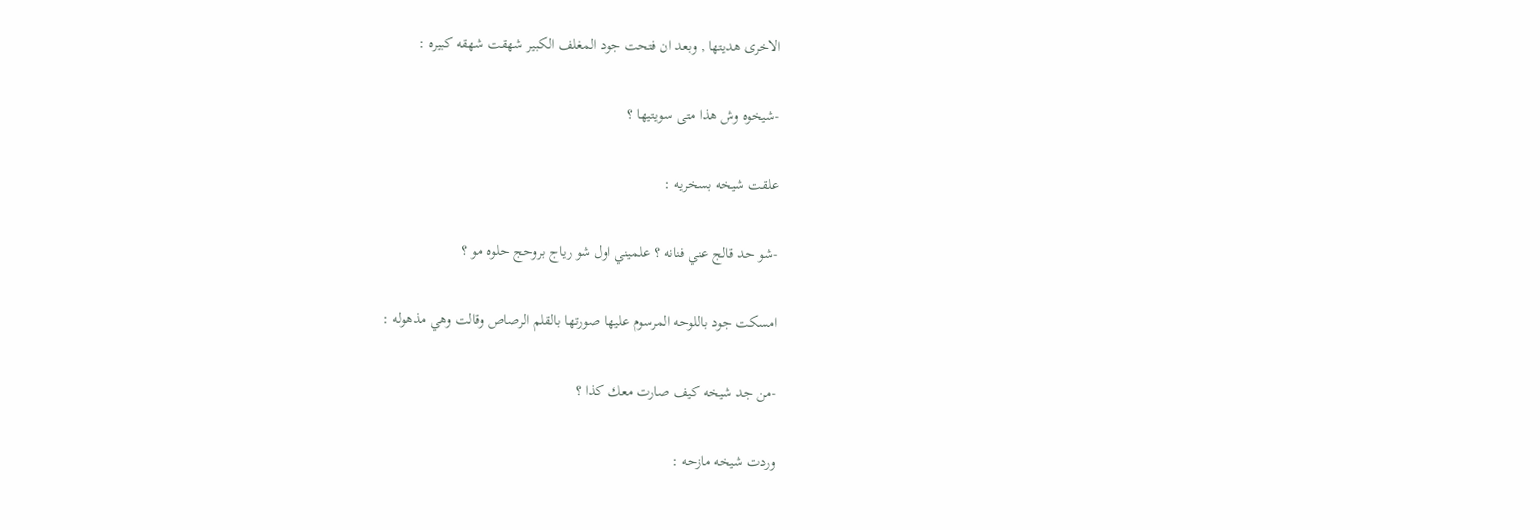الاخرى هديتها , وبعد ان فتحت جود المغلف الكبير شهقت شهقه كبيره :

-شيخوه وش هذا متى سويتيها ؟

علقت شيخه بسخريه :

-شو حد قالج عني فنانه ؟ علميني اول شو رياج بروحج حلوه مو ؟

امسكت جود باللوحه المرسوم عليها صورتها بالقلم الرصاص وقالت وهي مذهوله :

-من جد شيخه كيف صارت معك كذا ؟

وردت شيخه مازحه :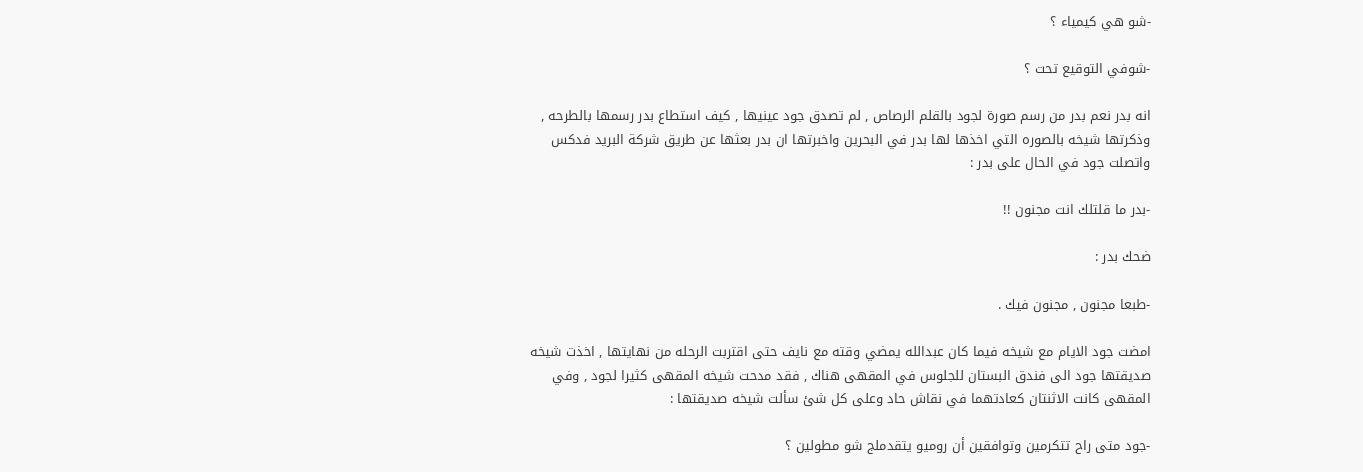-شو هي كيمياء ؟

-شوفي التوقيع تحت ؟

انه بدر نعم بدر من رسم صورة لجود بالقلم الرصاص , لم تصدق جود عينيها , كيف استطاع بدر رسمها بالطرحه , وذكرتها شيخه بالصوره التي اخذها لها بدر في البحرين واخبرتها ان بدر بعثها عن طريق شركة البريد فدكس واتصلت جود في الحال على بدر :

-بدر ما قلتلك انت مجنون !!

ضحك بدر :

-طبعا مجنون , مجنون فيك .

امضت جود الايام مع شيخه فيما كان عبدالله يمضي وقته مع نايف حتى اقتربت الرحله من نهايتها , اخذت شيخه صديقتها جود الى فندق البستان للجلوس في المقهى هناك , فقد مدحت شيخه المقهى كثيرا لجود , وفي المقهى كانت الاثنتان كعادتهما في نقاش حاد وعلى كل شئ سألت شيخه صديقتها :

-جود متى راح تتكرمين وتوافقين أن روميو يتقدملج شو مطولين ؟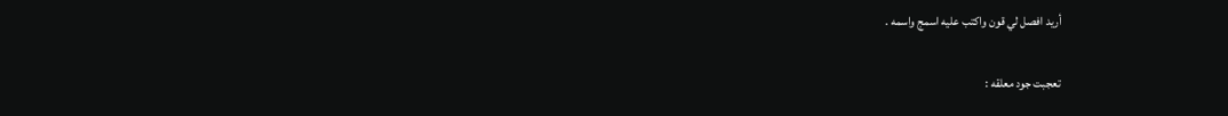أريد افصل لي قون واكتب عليه اسمج واسمه .

تعجبت جود معلقه :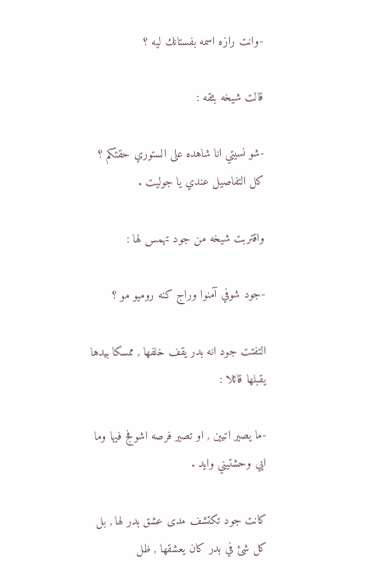-وانت رازه اسمه بفستانك ليه ؟

قالت شيخه بثقه :

-شو نسيتي انا شاهده على الستوري حقتكم ؟ كل التفاصيل عندي يا جوليت .

واقتربت شيخه من جود تهمس لها :

-جود شوفي آمنوا وراج كنه روميو مو ؟

التفتت جود انه بدر يقف خلفها , ممسكا بيدها يقبلها قائلا :

-ما يصير اتيين , او تصير فرصه اشوفج فيها وما ايي وحشتيني وايد .

كانت جود تكتشف مدى عشق بدر لها , بل كل شئ في بدر كان يعشقها , ظل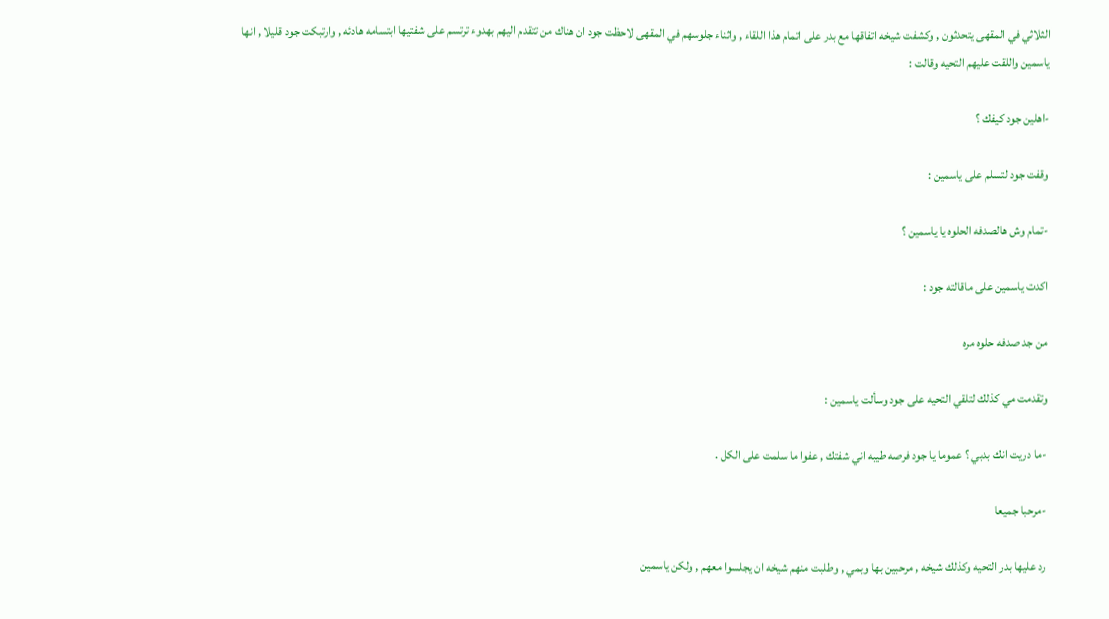الثلاثي في المقهى يتحدثون , وكشفت شيخه اتفاقها مع بدر على اتمام هذا اللقاء , واثناء جلوسهم في المقهى لاحظت جود ان هناك من تتقدم اليهم بهدوء ترتسم على شفتيها ابتسامه هادئه , وارتبكت جود قليلا , انها ياسمين واللقت عليهم التحيه وقالت :

-اهلين جود كيفك ؟

وقفت جود لتسلم على ياسمين :

-تمام وش هالصدفه الحلوه يا ياسمين ؟

اكدت ياسمين على ماقالته جود :

من جد صدفه حلوه مره

وتقدمت مي كذلك لتلقي التحيه على جود وسألت ياسمين :

-ما دريت انك بدبي ؟ عموما يا جود فرصه طيبه اني شفتك , عفوا ما سلمت على الكل .

-مرحبا جميعا

رد عليها بدر التحيه وكذلك شيخه , مرحبين بها وبمي , وطلبت منهم شيخه ان يجلسوا معهم , ولكن ياسمين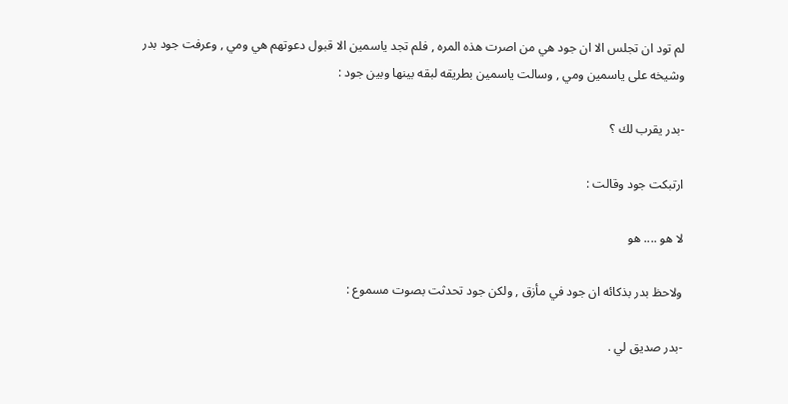لم تود ان تجلس الا ان جود هي من اصرت هذه المره , فلم تجد ياسمين الا قبول دعوتهم هي ومي , وعرفت جود بدر وشيخه على ياسمين ومي , وسالت ياسمين بطريقه لبقه بينها وبين جود :

-بدر يقرب لك ؟

ارتبكت جود وقالت :

لا هو .... هو

ولاحظ بدر بذكائه ان جود في مأزق , ولكن جود تحدثت بصوت مسموع :

-بدر صديق لي .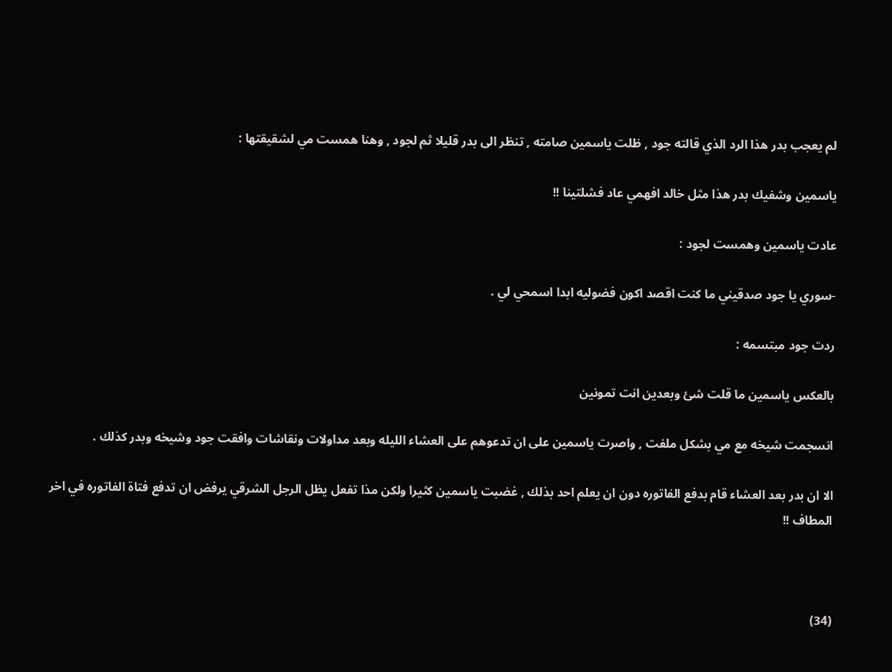لم يعجب بدر هذا الرد الذي قالته جود , ظلت ياسمين صامته , تنظر الى بدر قليلا ثم لجود , وهنا همست مي لشقيقتها :

ياسمين وشفيك بدر هذا مثل خالد افهمي عاد فشلتينا !!

عادت ياسمين وهمست لجود :

-سوري يا جود صدقيني ما كنت اقصد اكون فضوليه ابدا اسمحي لي .

ردت جود مبتسمه :

بالعكس ياسمين ما قلت شئ وبعدين انت تمونين

انسجمت شيخه مع مي بشكل ملفت , واصرت ياسمين على ان تدعوهم على العشاء الليله وبعد مداولات ونقاشات وافقت جود وشيخه وبدر كذلك .

الا ان بدر بعد العشاء قام بدفع الفاتوره دون ان يعلم احد بذلك , غضبت ياسمين كثيرا ولكن مذا تفعل يظل الرجل الشرقي يرفض ان تدفع فتاة الفاتوره في اخر المطاف !!



(34)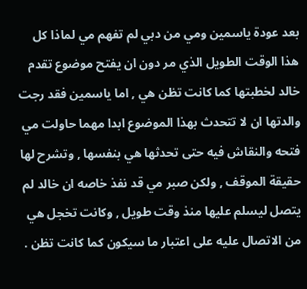بعد عودة ياسمين ومي من دبي لم تفهم مي لماذا كل هذا الوقت الطويل الذي مر دون ان يفتح موضوع تقدم خالد لخطبتها كما كانت تظن هي , اما ياسمين فقد رجت والدتها ان لا تتحدث بهذا الموضوع ابدا مهما حاولت مي فتحه والنقاش فيه حتى تحدثها هي بنفسها , وتشرح لها حقيقة الموقف , ولكن صبر مي قد نفذ خاصه ان خالد لم يتصل ليسلم عليها منذ وقت طويل , وكانت تخجل هي من الاتصال عليه على اعتبار ما سيكون كما كانت تظن .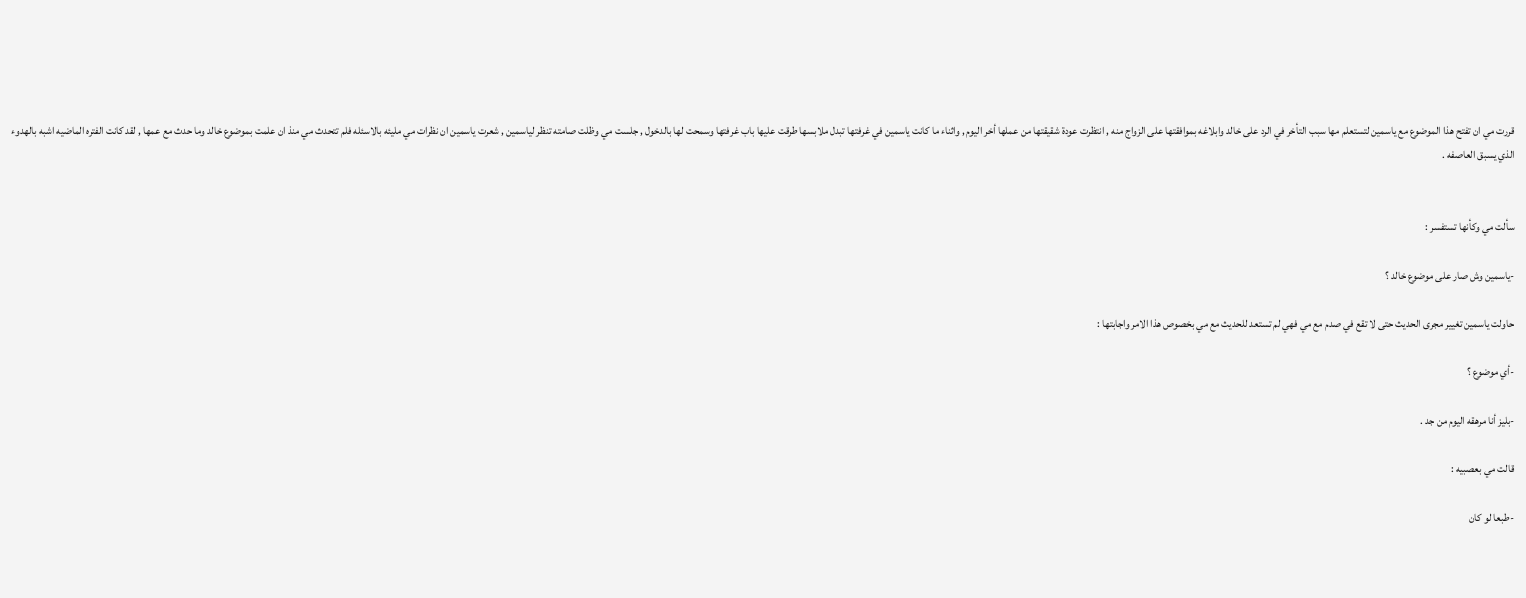قررت مي ان تفتح هذا الموضوع مع ياسمين لتستعلم مها سبب التأخر في الرد على خالد وابلاغه بموافقتها على الزواج منه , انتظرت عودة شقيقتها من عملها أخر اليوم , واثناء ما كانت ياسمين في غرفتها تبدل ملابسها طرقت عليها باب غرفتها وسمحت لها بالدخول , جلست مي وظلت صامته تنظر لياسمين , شعرت ياسمين ان نظرات مي مليئه بالاسئله فلم تتحدث مي منذ ان علمت بموضوع خالد وما حدث مع عمها , لقد كانت الفتره الماضيه اشبه بالهدوء الذي يسبق العاصفه .


سألت مي وكأنها تستفسر :

-ياسمين وش صار على موضوع خالد ؟

حاولت ياسمين تغيير مجرى الحديث حتى لا تقع في صدم مع مي فهي لم تستعد للحديث مع مي بخصوص هذا الامر واجابتها :

-أي موضوع ؟

-بليز أنا مرهقه اليوم من جد .

قالت مي بعصبيه :

-طبعا لو كان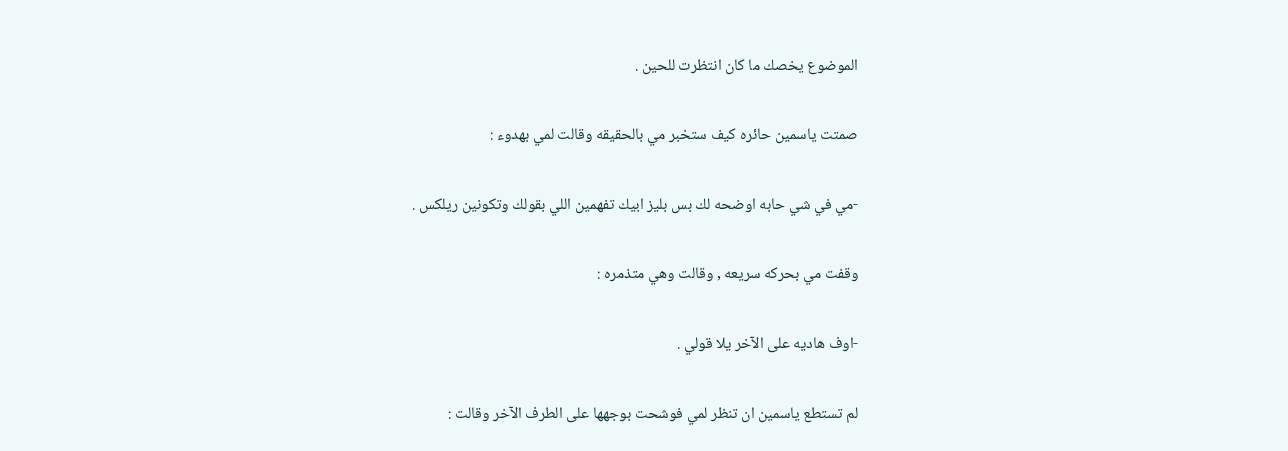الموضوع يخصك ما كان انتظرت للحين .

صمتت ياسمين حائره كيف ستخبر مي بالحقيقه وقالت لمي بهدوء :

-مي في شي حابه اوضحه لك بس بليز ابيك تفهمين اللي بقولك وتكونين ريلكس .

وقفت مي بحركه سريعه , وقالت وهي متذمره :

-اوف هاديه على الآخر يلا قولي .

لم تستطع ياسمين ان تنظر لمي فوشحت بوجهها على الطرف الآخر وقالت :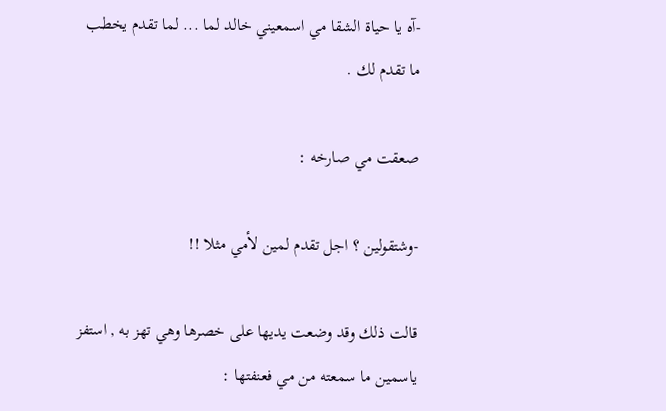-آه يا حياة الشقا مي اسمعيني خالد لما ... لما تقدم يخطب ما تقدم لك .

صعقت مي صارخه :

-وشتقولين ؟ اجل تقدم لمين لأمي مثلا !!

قالت ذلك وقد وضعت يديها على خصرها وهي تهز به , استفز ياسمين ما سمعته من مي فعنفتها :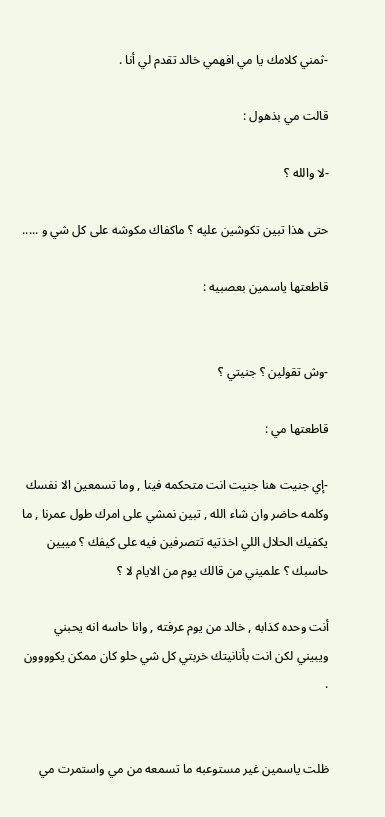-ثمني كلامك يا مي افهمي خالد تقدم لي أنا .

قالت مي بذهول :

-لا والله ؟

حتى هذا تبين تكوشين عليه ؟ ماكفاك مكوشه على كل شي و .....

قاطعتها ياسمين بعصبيه :


-وش تقولين ؟ جنيتي ؟

قاطعتها مي :

-إي جنيت هنا جنيت انت متحكمه فينا , وما تسمعين الا نفسك وكلمه حاضر وان شاء الله , تبين نمشي على امرك طول عمرنا , ما يكفيك الحلال اللي اخذتيه تتصرفين فيه على كيفك ؟ مييين حاسبك ؟ علميني من قالك يوم من الايام لا ؟

أنت وحده كذابه , خالد من يوم عرفته , وانا حاسه انه يحبني ويبيني لكن انت بأنانيتك خربتي كل شي حلو كان ممكن يكوووون .


ظلت ياسمين غير مستوعبه ما تسمعه من مي واستمرت مي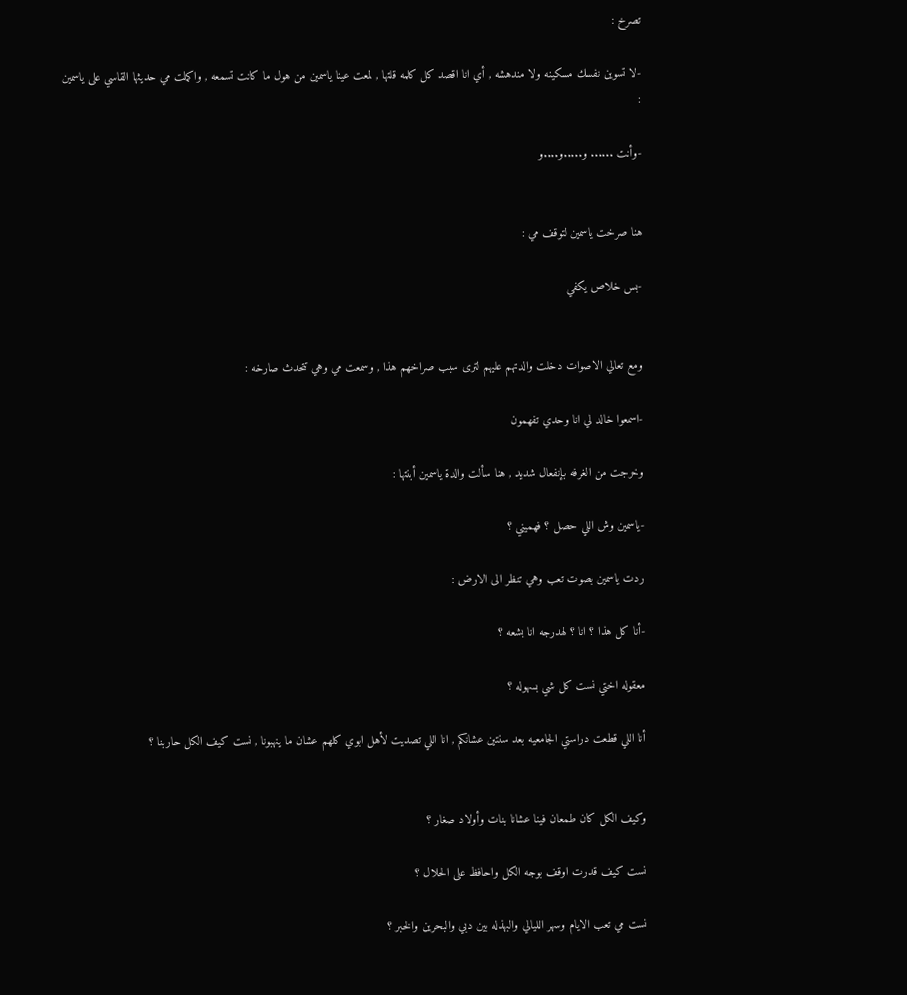تصرخ :

-لا تسوين نفسك مسكينه ولا مندهشه , أي انا اقصد كل كلمه قلتها , لمعت عينا ياسمين من هول ما كانت تسمعه , واكملت مي حديثها القاسي على ياسمين :

-وأنت ...... و.....و....و


هنا صرخت ياسمين لتوقف مي :

-بس خلاص يكفي


ومع تعالي الاصوات دخلت والدتهم عليهم لترى سبب صراخهم هذا , وسمعت مي وهي تتحدث صارخه :

-اسمعوا خالد لي انا وحدي تفهمون

وخرجت من الغرفه بإنفعال شديد , هنا سألت والدة ياسمين أبنتها :

-ياسمين وش اللي حصل ؟ فهميني ؟

ردت ياسمين بصوت تعب وهي تنظر الى الارض :

-أنا كل هذا ؟ انا ؟ لهدرجه انا بشعه ؟

معقوله اختي نست كل شي بسهوله ؟

أنا اللي قطعت دراستي الجامعيه بعد سنتين عشانكم , انا اللي تصديت لأهل ابوي كلهم عشان ما ينهبونا , نست كيف الكل حاربنا ؟


وكيف الكل كان طمعان فينا عشانا بنات وأولاد صغار ؟

نست كيف قدرت اوقف بوجه الكل واحافظ على الحلال ؟

نست مي تعب الايام وسهر الليالي والبهذله بين دبي والبحرين والخبر ؟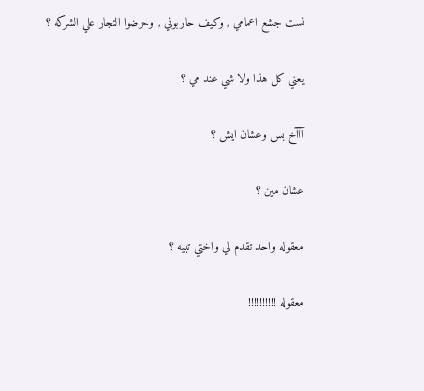نست جشع اعمامي , وكيف حاربوني , وحرضوا التجار علي الشركه ؟

يعني كل هذا ولا شي عند مي ؟

آآآخ بس وعشان ايش ؟

عشان مين ؟

معقوله واحد تقدم لي واختي تبيه ؟

معقوله !!!!!!!!!!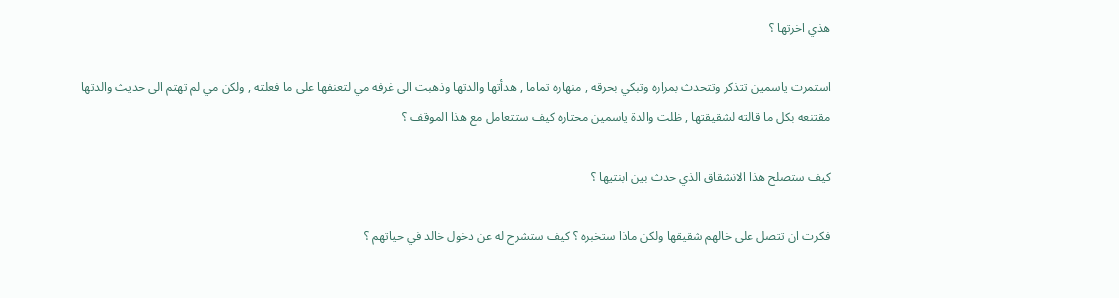هذي اخرتها ؟

استمرت ياسمين تتذكر وتتحدث بمراره وتبكي بحرقه , منهاره تماما , هدأتها والدتها وذهبت الى غرفه مي لتعنفها على ما فعلته , ولكن مي لم تهتم الى حديث والدتها مقتنعه بكل ما قالته لشقيقتها , ظلت والدة ياسمين محتاره كيف ستتعامل مع هذا الموقف ؟

كيف ستصلح هذا الانشقاق الذي حدث بين ابنتيها ؟

فكرت ان تتصل على خالهم شقيقها ولكن ماذا ستخبره ؟ كيف ستشرح له عن دخول خالد في حياتهم ؟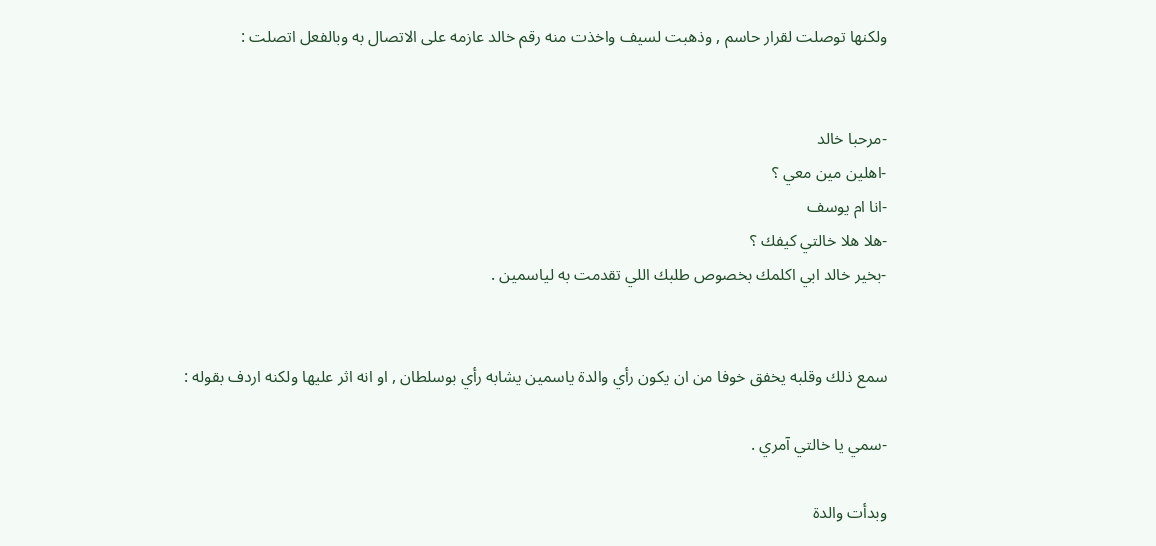ولكنها توصلت لقرار حاسم , وذهبت لسيف واخذت منه رقم خالد عازمه على الاتصال به وبالفعل اتصلت :


-مرحبا خالد
-اهلين مين معي ؟
-انا ام يوسف
-هلا هلا خالتي كيفك ؟
-بخير خالد ابي اكلمك بخصوص طلبك اللي تقدمت به لياسمين .


سمع ذلك وقلبه يخفق خوفا من ان يكون رأي والدة ياسمين يشابه رأي بوسلطان , او انه اثر عليها ولكنه اردف بقوله :

-سمي يا خالتي آمري .

وبدأت والدة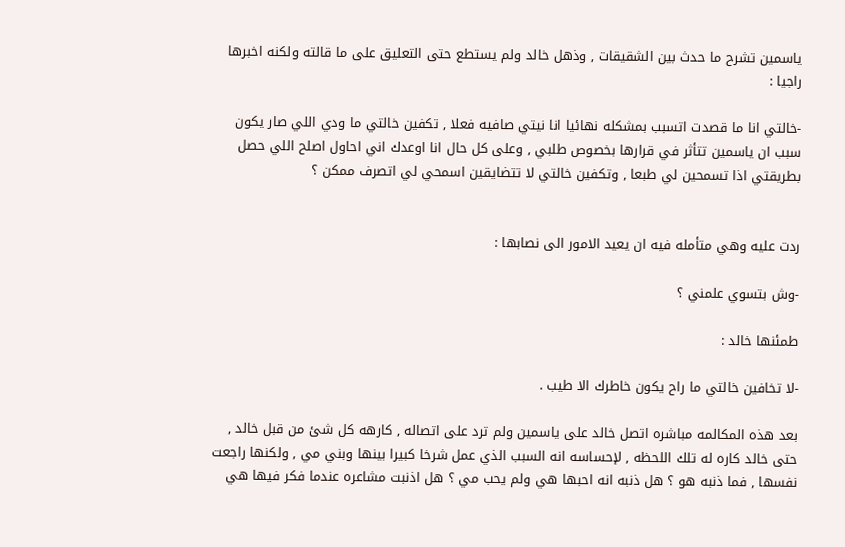ياسمين تشرح ما حدث بين الشقيقات , وذهل خالد ولم يستطع حتى التعليق على ما قالته ولكنه اخبرها راجيا :

-خالتي انا ما قصدت اتسبب بمشكله نهائيا انا نيتي صافيه فعلا , تكفين خالتي ما ودي اللي صار يكون سبب ان ياسمين تتأثر في قرارها بخصوص طلبي , وعلى كل حال انا اوعدك اني احاول اصلح اللي حصل بطريقتي اذا تسمحين لي طبعا , وتكفين خالتي لا تتضايقين اسمحي لي اتصرف ممكن ؟


ردت عليه وهي متأمله فيه ان يعيد الامور الى نصابها :

-وش بتسوي علمني ؟

طمئنها خالد :

-لا تخافين خالتي ما راح يكون خاطرك الا طيب .

بعد هذه المكالمه مباشره اتصل خالد على ياسمين ولم ترد على اتصاله , كارهه كل شئ من قبل خالد , حتى خالد كاره له تلك اللحظه , لإحساسه انه السبب الذي عمل شرخا كبيرا بينها وبني مي , ولكنها راجعت نفسها , فما ذنبه هو ؟ هل ذنبه انه احبها هي ولم يحب مي ؟ هل اذنبت مشاعره عندما فكر فيها هي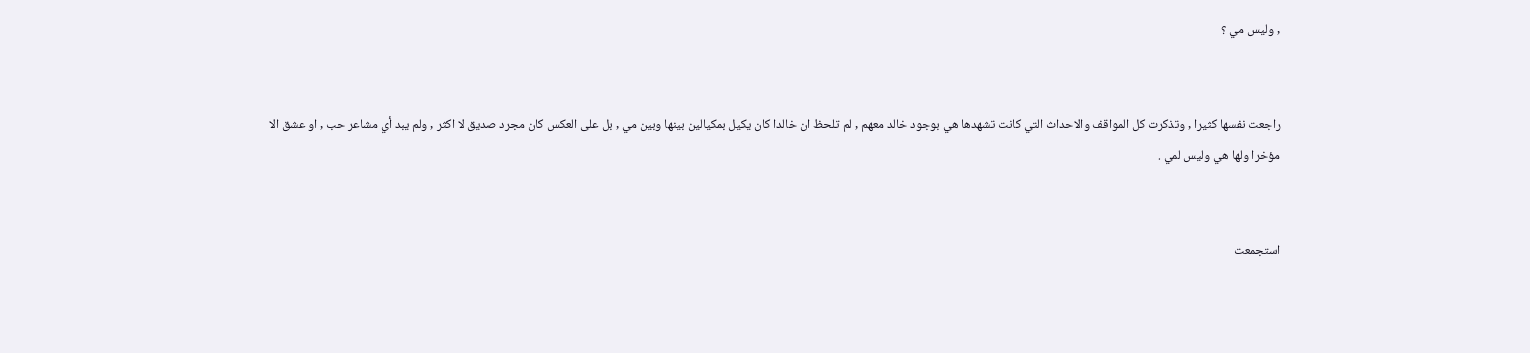, وليس مي ؟


راجعت نفسها كثيرا , وتذكرت كل المواقف والاحداث التي كانت تشهدها هي بوجود خالد معهم , لم تلحظ ان خالدا كان يكيل بمكيالين بينها وبين مي , بل على العكس كان مجرد صديق لا اكثر , ولم يبد أي مشاعر حب , او عشق الا مؤخرا ولها هي وليس لمي .


استجمعت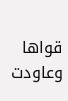قواها وعاودت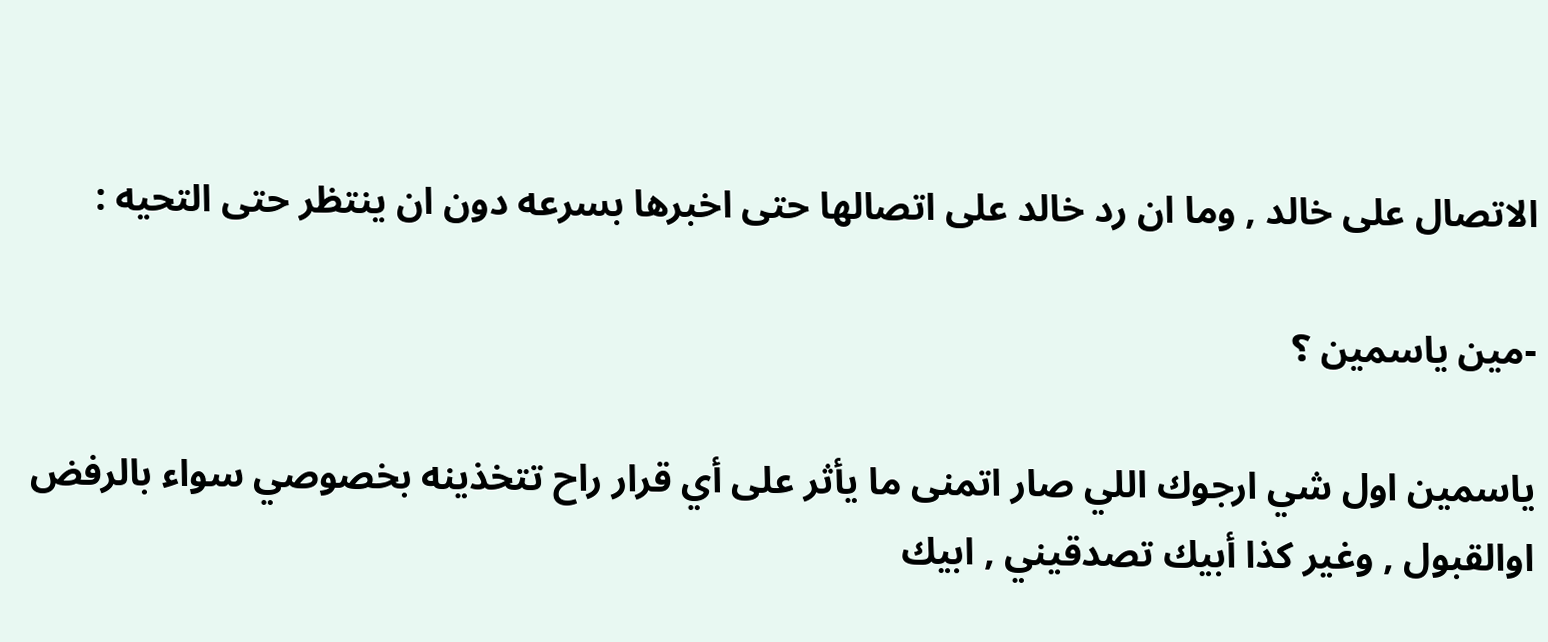الاتصال على خالد , وما ان رد خالد على اتصالها حتى اخبرها بسرعه دون ان ينتظر حتى التحيه :

-مين ياسمين ؟

ياسمين اول شي ارجوك اللي صار اتمنى ما يأثر على أي قرار راح تتخذينه بخصوصي سواء بالرفض اوالقبول , وغير كذا أبيك تصدقيني , ابيك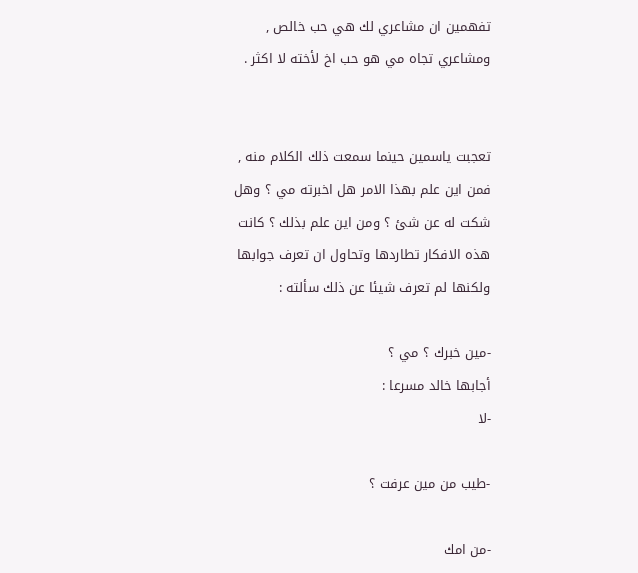تفهمين ان مشاعري لك هي حب خالص , ومشاعري تجاه مي هو حب اخ لأخته لا اكثر .


تعجبت ياسمين حينما سمعت ذلك الكلام منه , فمن اين علم بهذا الامر هل اخبرته مي ؟ وهل شكت له عن شئ ؟ ومن اين علم بذلك ؟ كانت هذه الافكار تطاردها وتحاول ان تعرف جوابها ولكنها لم تعرف شيئا عن ذلك سألته :

-مين خبرك ؟ مي ؟
أجابها خالد مسرعا :
-لا

-طيب من مين عرفت ؟

-من امك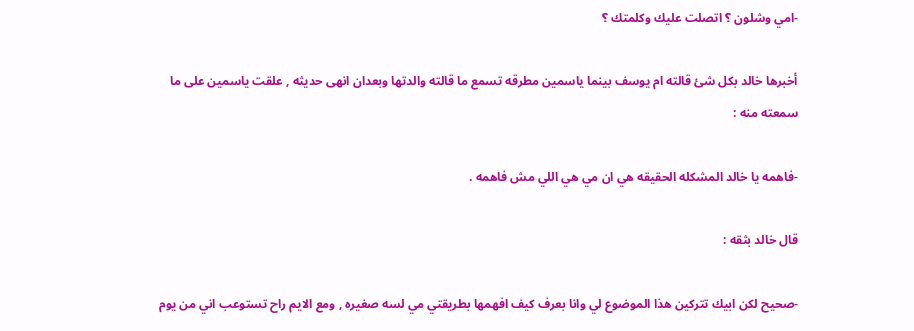-امي وشلون ؟ اتصلت عليك وكلمتك ؟

أخبرها خالد بكل شئ قالته ام يوسف بينما ياسمين مطرقه تسمع ما قالته والدتها وبعدان انهى حديثه , علقت ياسمين على ما سمعته منه :

-فاهمه يا خالد المشكله الحقيقه هي ان مي هي اللي مش فاهمه .

قال خالد بثقه :

-صحيح لكن ابيك تتركين هذا الموضوع لي وانا بعرف كيف افهمها بطريقتي مي لسه صغيره , ومع الايم راح تستوعب اني من يوم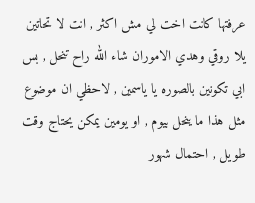عرفتها كانت اخت لي مش اكثر , انت لا تحاتين يلا روقي وهدي الاموران شاء الله راح تنحل , بس ابي تكونين بالصوره يا ياسمين , لاحظي ان موضوع مثل هذا ما ينحل بيوم , او يومين يمكن يحتاج وقت طويل , احتمال شهور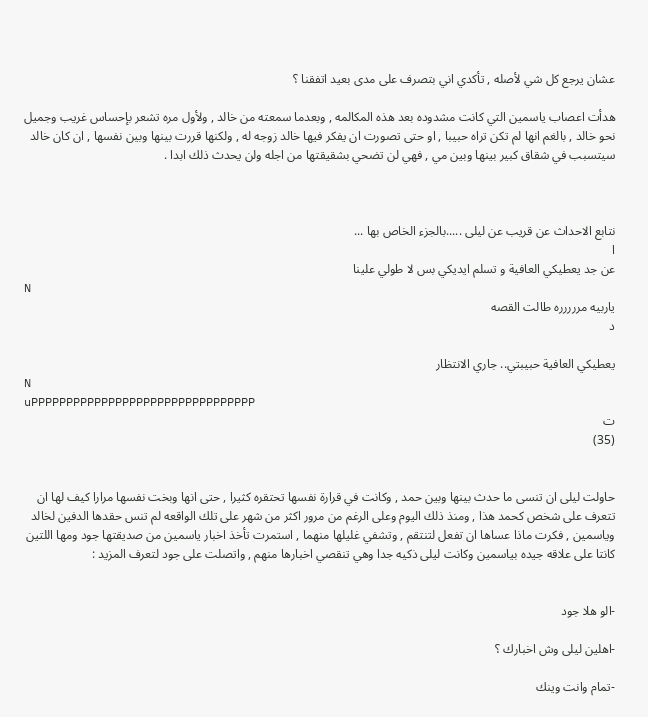عشان يرجع كل شي لأصله , تأكدي اني بتصرف على مدى بعيد اتفقنا ؟

هدأت اعصاب ياسمين التي كانت مشدوده بعد هذه المكالمه , وبعدما سمعته من خالد , ولأول مره تشعر بإحساس غريب وجميل نحو خالد , بالغم انها لم تكن تراه حبيبا , او حتى تصورت ان يفكر فيها خالد زوجه له , ولكنها قررت بينها وبين نفسها , ان كان خالد سيتسبب في شقاق كبير بينها وبين مي , فهي لن تضحي بشقيقتها من اجله ولن يحدث ذلك ابدا .



نتابع الاحداث عن قريب عن ليلى .....بالجزء الخاص بها ...
ا
عن جد يعطيكي العافية و تسلم ايديكي بس لا طولي علينا
N
ياربيه مررررره طالت القصه
د

يعطيكي العافية حبيبتي.. جاري الانتظار
N
uPPPPPPPPPPPPPPPPPPPPPPPPPPPPPPPP
ت
(35)


حاولت ليلى ان تنسى ما حدث بينها وبين حمد , وكانت في قرارة نفسها تحتقره كثيرا , حتى انها وبخت نفسها مرارا كيف لها ان تتعرف على شخص كحمد هذا , ومنذ ذلك اليوم وعلى الرغم من مرور اكثر من شهر على تلك الواقعه لم تنس حقدها الدفين لخالد وياسمين , فكرت ماذا عساها ان تفعل لتنتقم , وتشفي غليلها منهما , استمرت تأخذ اخبار ياسمين من صديقتها جود ومها اللتين كانتا على علاقه جيده بياسمين وكانت ليلى ذكيه جدا وهي تنقصي اخبارها منهم , واتصلت على جود لتعرف المزيد :


-الو هلا جود

-اهلين ليلى وش اخبارك ؟

-تمام وانت وينك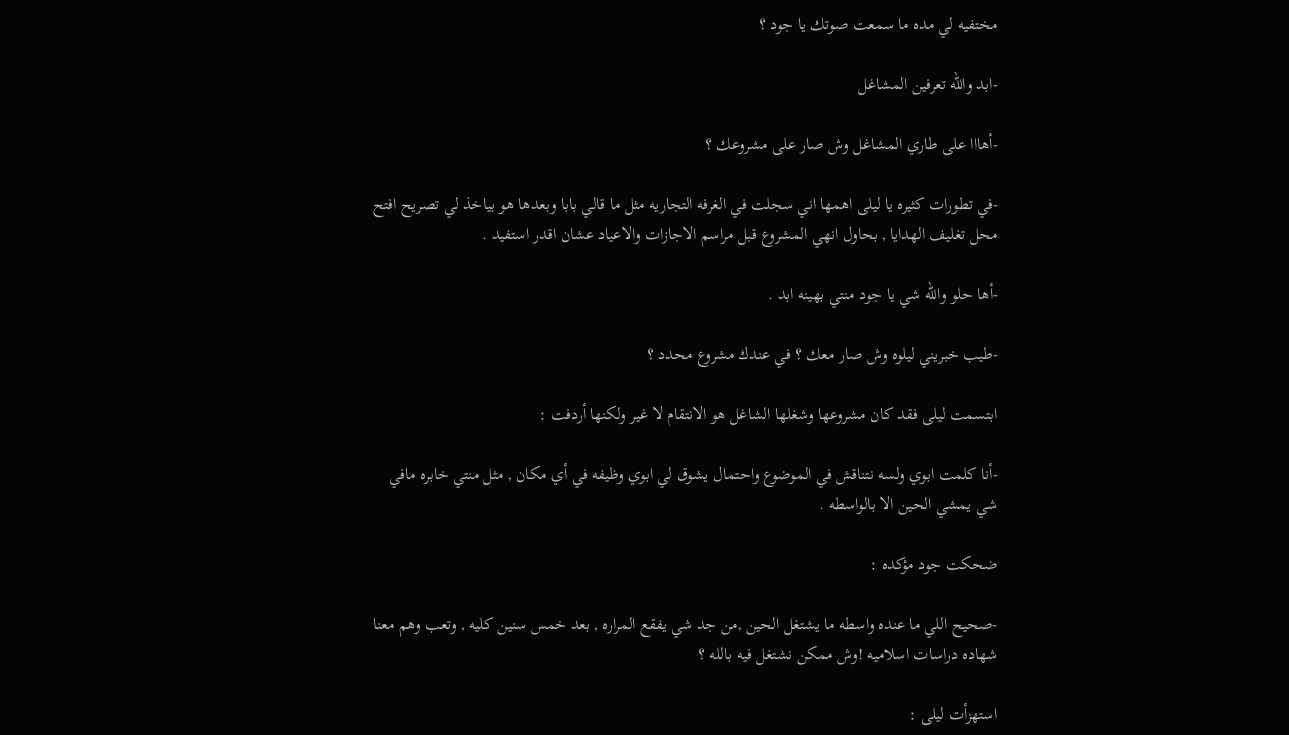مختفيه لي مده ما سمعت صوتك يا جود ؟

-ابد والله تعرفين المشاغل

-أهااا على طاري المشاغل وش صار على مشروعك ؟

-في تطورات كثيره يا ليلى اهمها اني سجلت في الغرفه التجاريه مثل ما قالي بابا وبعدها هو بياخذ لي تصريح افتح محل تغليف الهدايا , بحاول انهي المشروع قبل مراسم الاجازات والاعياد عشان اقدر استفيد .

-أها حلو والله شي يا جود منتي بهينه ابد .

-طيب خبريني ليلوه وش صار معك ؟ في عندك مشروع محدد ؟

ابتسمت ليلى فقد كان مشروعها وشغلها الشاغل هو الانتقام لا غير ولكنها أردفت :

-أنا كلمت ابوي ولسه نتناقش في الموضوع واحتمال يشوق لي ابوي وظيفه في أي مكان , مثل منتي خابره مافي شي يمشي الحين الا بالواسطه .

ضحكت جود مؤكده :

-صحيح اللي ما عنده واسطه ما يشتغل الحين ,من جد شي يفقع المراره , بعد خمس سنين كليه , وتعب وهم معنا شهاده دراسات اسلاميه !وش ممكن نشتغل فيه بالله ؟

استهزأت ليلى :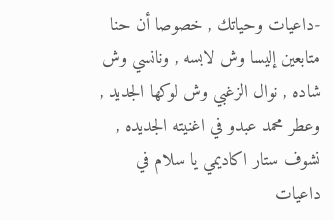-داعيات وحياتك , خصوصا أن حنا متابعين إليسا وش لابسه , ونانسي وش شاده , نوال الزغبي وش لوكها الجديد , وعطر محمد عبدو في اغنيته الجديده , نشوف ستار اكاديمي يا سلام في داعيات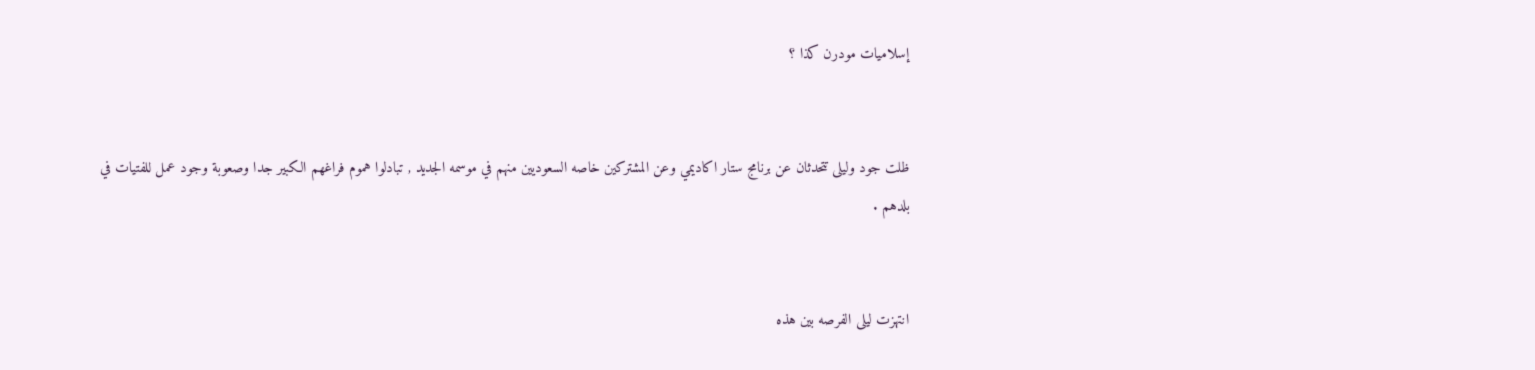إسلاميات مودرن كذا ؟


ظلت جود وليلى تتحدثان عن برنامج ستار اكاديمي وعن المشتركين خاصه السعوديين منهم في موسمه الجديد , تبادلوا هموم فراغهم الكبير جدا وصعوبة وجود عمل للفتيات في بلدهم .


انتهزت ليلى الفرصه بين هذه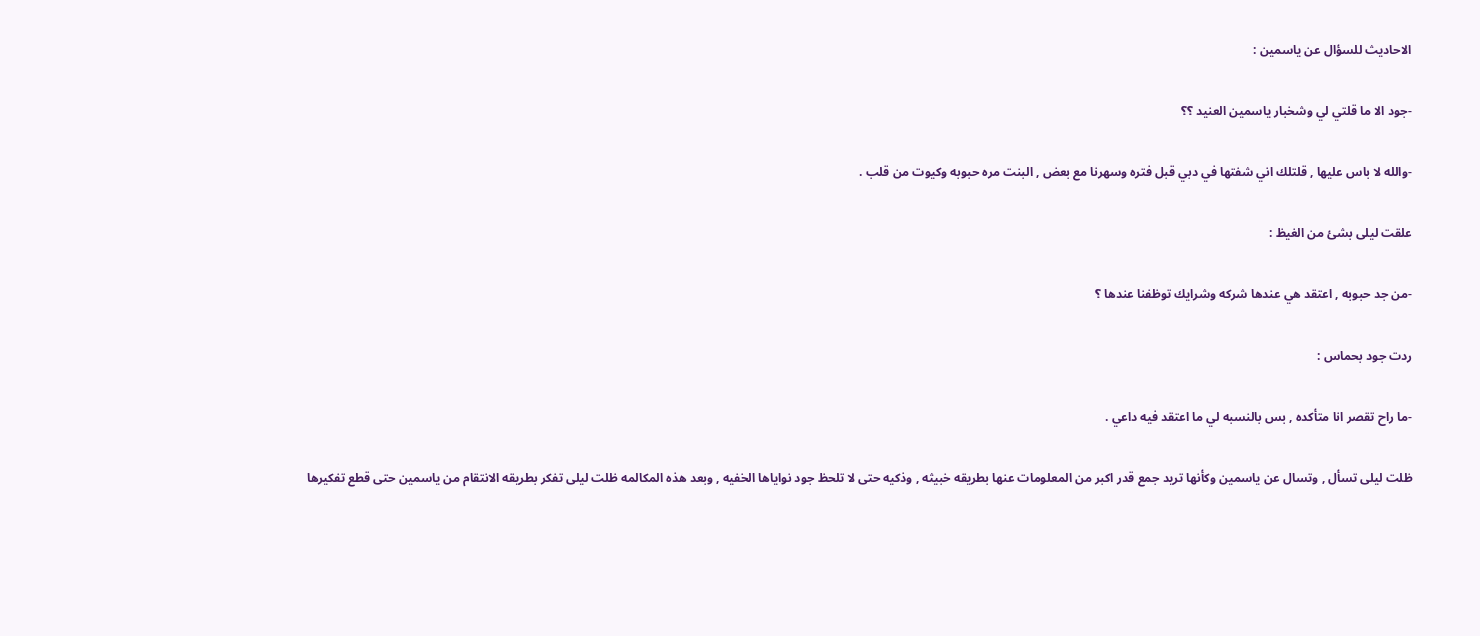الاحاديث للسؤال عن ياسمين :

-جود الا ما قلتي لي وشخبار ياسمين العنيد ؟؟

-والله لا باس عليها , قلتلك اني شفتها في دبي قبل فتره وسهرنا مع بعض , البنت مره حبوبه وكيوت من قلب .

علقت ليلى بشئ من الغيظ :

-من جد حبوبه , اعتقد هي عندها شركه وشرايك توظفنا عندها ؟

ردت جود بحماس :

-ما راح تقصر انا متأكده , بس بالنسبه لي ما اعتقد فيه داعي .

ظلت ليلى تسأل , وتسال عن ياسمين وكأنها تريد جمع قدر اكبر من المعلومات عنها بطريقه خبيثه , وذكيه حتى لا تلحظ جود نواياها الخفيه , وبعد هذه المكالمه ظلت ليلى تفكر بطريقه الانتقام من ياسمين حتى قطع تفكيرها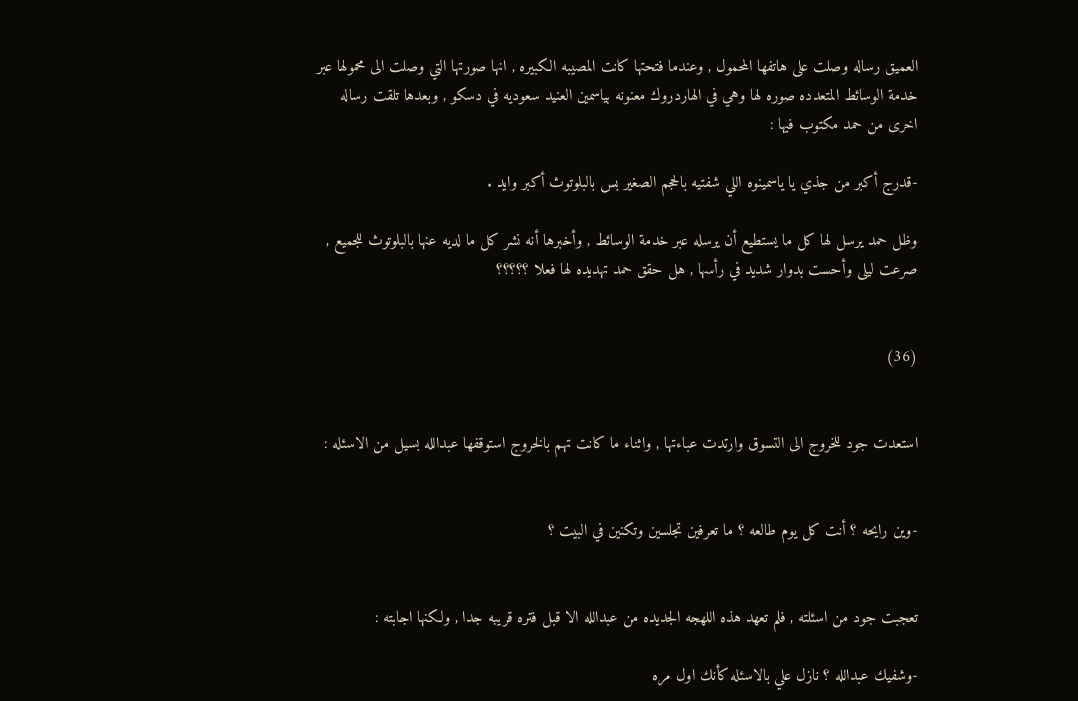العميق رساله وصلت على هاتفها المحمول , وعندما فتحتها كانت المصيبه الكبيره , انها صورتها التي وصلت الى محمولها عبر خدمة الوسائط المتعدده صوره لها وهي في الهاردروك معنونه بياسمين العنيد سعوديه في دسكو , وبعدها تلقت رساله اخرى من حمد مكتوب فيها :

-قدرج أكبر من جذي يا ياسمينوه اللي شفتيه بالحجم الصغير بس بالبلوتوث أكبر وايد .

وظل حمد يرسل لها كل ما يستطيع أن يرسله عبر خدمة الوسائط , وأخبرها أنه نشر كل ما لديه عنها بالبلوتوث للجميع , صرعت ليلى وأحست بدوار شديد في رأسها , هل حقق حمد تهديده لها فعلا ؟؟؟؟؟


(36)


استعدت جود للخروج الى التسوق وارتدت عباءتها , واثناء ما كانت تهم بالخروج استوقفها عبدالله بسيل من الاسئله :


-وين رايحه ؟ أنت كل يوم طالعه ؟ ما تعرفين تجلسين وتكنين في البيت ؟


تعجبت جود من اسئلته , فلم تعهد هذه اللهجه الجديده من عبدالله الا قبل فتره قريبه جدا , ولكنها اجابته :

-وشفيك عبدالله ؟ نازل علي بالاسئله كأنك اول مره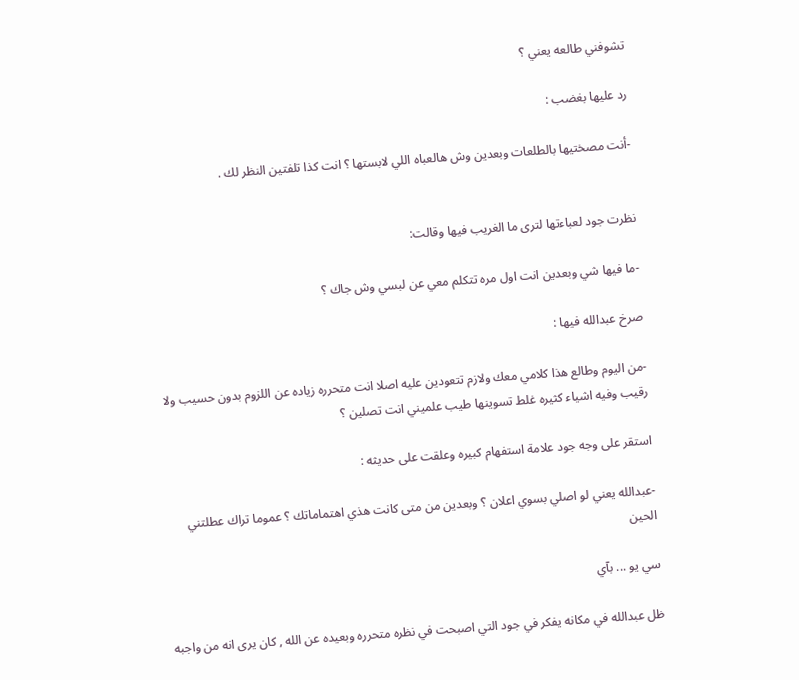تشوفني طالعه يعني ؟

رد عليها بغضب :

-أنت مصختيها بالطلعات وبعدين وش هالعباه اللي لابستها ؟ انت كذا تلفتين النظر لك .


نظرت جود لعباءتها لترى ما الغريب فيها وقالت:

-ما فيها شي وبعدين انت اول مره تتكلم معي عن لبسي وش جاك ؟

صرخ عبدالله فيها :

-من اليوم وطالع هذا كلامي معك ولازم تتعودين عليه اصلا انت متحرره زياده عن اللزوم بدون حسيب ولا رقيب وفيه اشياء كثيره غلط تسوينها طيب علميني انت تصلين ؟

استقر على وجه جود علامة استفهام كبيره وعلقت على حديثه :

-عبدالله يعني لو اصلي بسوي اعلان ؟ وبعدين من متى كانت هذي اهتماماتك ؟ عموما تراك عطلتني الحين

سي يو ... بآي

ظل عبدالله في مكانه يفكر في جود التي اصبحت في نظره متحرره وبعيده عن الله , كان يرى انه من واجبه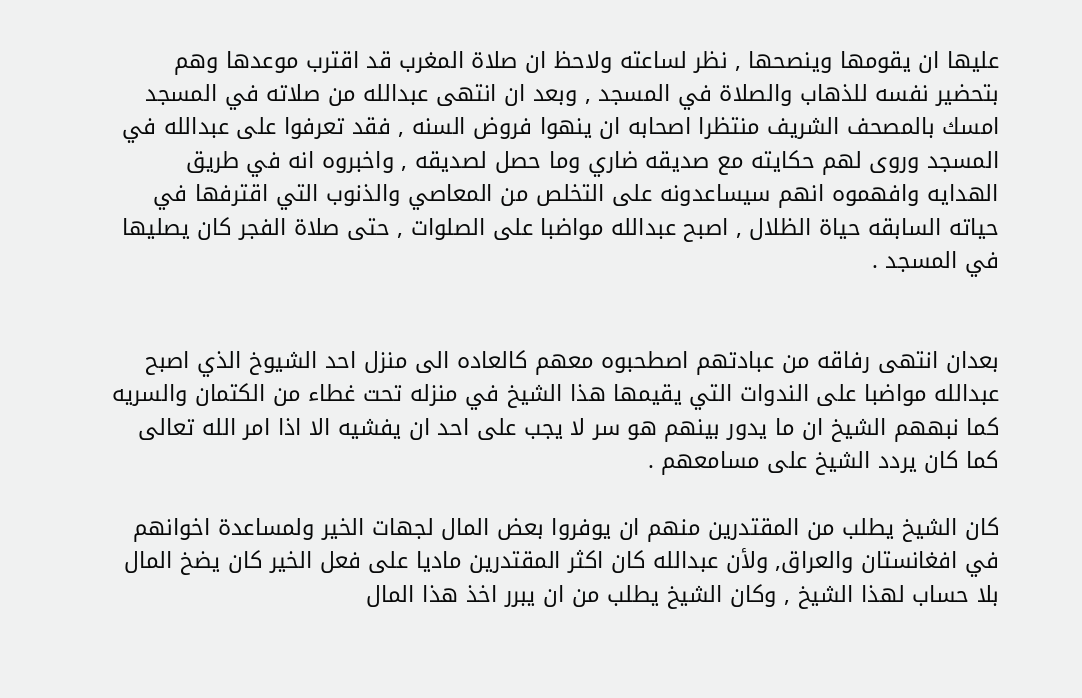عليها ان يقومها وينصحها , نظر لساعته ولاحظ ان صلاة المغرب قد اقترب موعدها وهم بتحضير نفسه للذهاب والصلاة في المسجد , وبعد ان انتهى عبدالله من صلاته في المسجد امسك بالمصحف الشريف منتظرا اصحابه ان ينهوا فروض السنه , فقد تعرفوا على عبدالله في المسجد وروى لهم حكايته مع صديقه ضاري وما حصل لصديقه , واخبروه انه في طريق الهدايه وافهموه انهم سيساعدونه على التخلص من المعاصي والذنوب التي اقترفها في حياته السابقه حياة الظلال , اصبح عبدالله مواضبا على الصلوات , حتى صلاة الفجر كان يصليها في المسجد .


بعدان انتهى رفاقه من عبادتهم اصطحبوه معهم كالعاده الى منزل احد الشيوخ الذي اصبح عبدالله مواضبا على الندوات التي يقيمها هذا الشيخ في منزله تحت غطاء من الكتمان والسريه كما نبههم الشيخ ان ما يدور بينهم هو سر لا يجب على احد ان يفشيه الا اذا امر الله تعالى كما كان يردد الشيخ على مسامعهم .

كان الشيخ يطلب من المقتدرين منهم ان يوفروا بعض المال لجهات الخير ولمساعدة اخوانهم في افغانستان والعراق, ولأن عبدالله كان اكثر المقتدرين ماديا على فعل الخير كان يضخ المال بلا حساب لهذا الشيخ , وكان الشيخ يطلب من ان يبرر اخذ هذا المال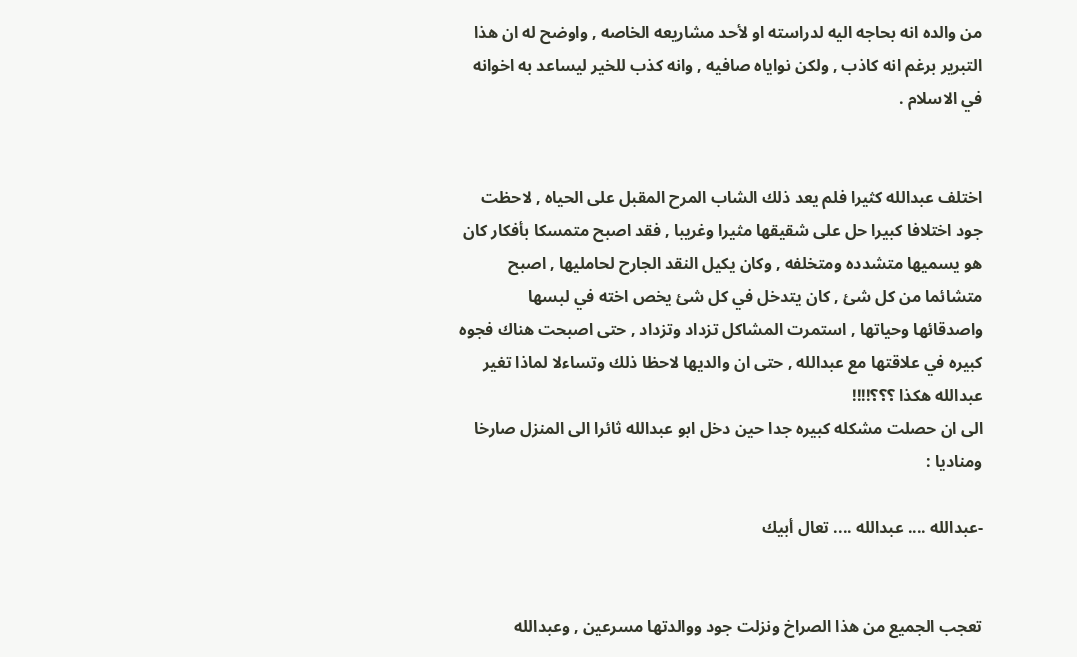من والده انه بحاجه اليه لدراسته او لأحد مشاريعه الخاصه , واوضح له ان هذا التبرير برغم انه كاذب , ولكن نواياه صافيه , وانه كذب للخير ليساعد به اخوانه في الاسلام .


اختلف عبدالله كثيرا فلم يعد ذلك الشاب المرح المقبل على الحياه , لاحظت جود اختلافا كبيرا حل على شقيقها مثيرا وغريبا , فقد اصبح متمسكا بأفكار كان هو يسميها متشدده ومتخلفه , وكان يكيل النقد الجارح لحامليها , اصبح متشائما من كل شئ , كان يتدخل في كل شئ يخص اخته في لبسها واصدقائها وحياتها , استمرت المشاكل تزداد وتزداد , حتى اصبحت هناك فجوه كبيره في علاقتها مع عبدالله , حتى ان والديها لاحظا ذلك وتساءلا لماذا تغير عبدالله هكذا ؟؟؟!!!!
الى ان حصلت مشكله كبيره جدا حين دخل ابو عبدالله ثائرا الى المنزل صارخا ومناديا :

-عبدالله .... عبدالله .... تعال أبيك


تعجب الجميع من هذا الصراخ ونزلت جود ووالدتها مسرعين , وعبدالله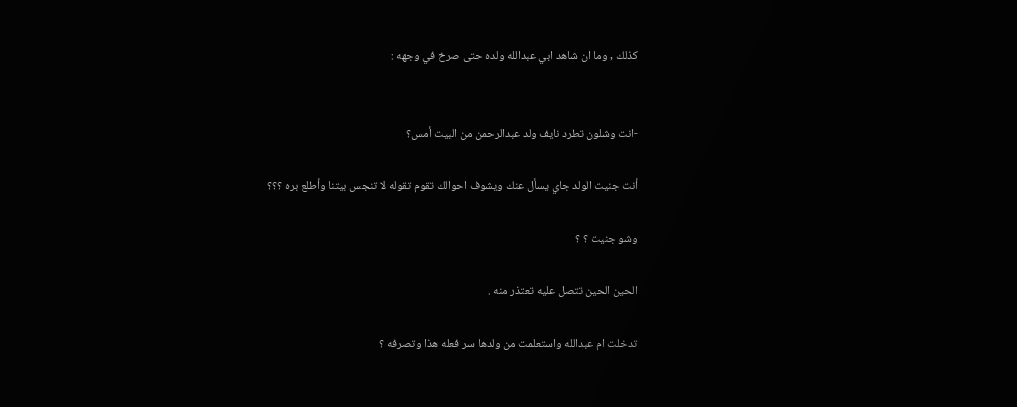كذلك , وما ان شاهد ابي عبدالله ولده حتى صرخ في وجهه :


-انت وشلون تطرد نايف ولد عبدالرحمن من البيت أمس؟

أنت جنيت الولد جاي يسأل عنك ويشوف احوالك تقوم تقوله لا تنجس بيتنا وأطلع بره ؟؟؟

وشو جنيت ؟ ؟

الحين الحين تتصل عليه تعتذر منه .

تدخلت ام عبدالله واستعلمت من ولدها سر فعله هذا وتصرفه ؟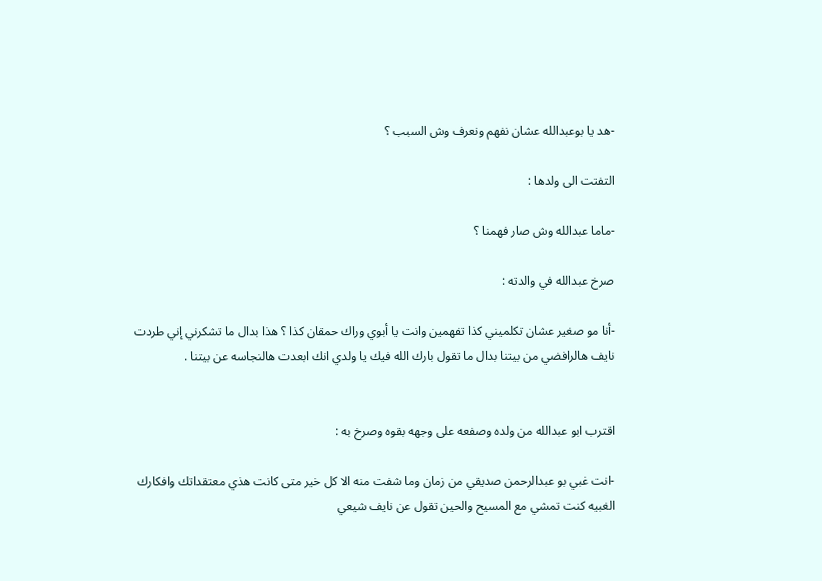-هد يا بوعبدالله عشان نفهم ونعرف وش السبب ؟

التفتت الى ولدها :

-ماما عبدالله وش صار فهمنا ؟

صرخ عبدالله في والدته :

-أنا مو صغير عشان تكلميني كذا تفهمين وانت يا أبوي وراك حمقان كذا ؟ هذا بدال ما تشكرني إني طردت نايف هالرافضي من بيتنا بدال ما تقول بارك الله فيك يا ولدي انك ابعدت هالنجاسه عن بيتنا .


اقترب ابو عبدالله من ولده وصفعه على وجهه بقوه وصرخ به :

-انت غبي بو عبدالرحمن صديقي من زمان وما شفت منه الا كل خير متى كانت هذي معتقداتك وافكارك الغبيه كنت تمشي مع المسيح والحين تقول عن نايف شيعي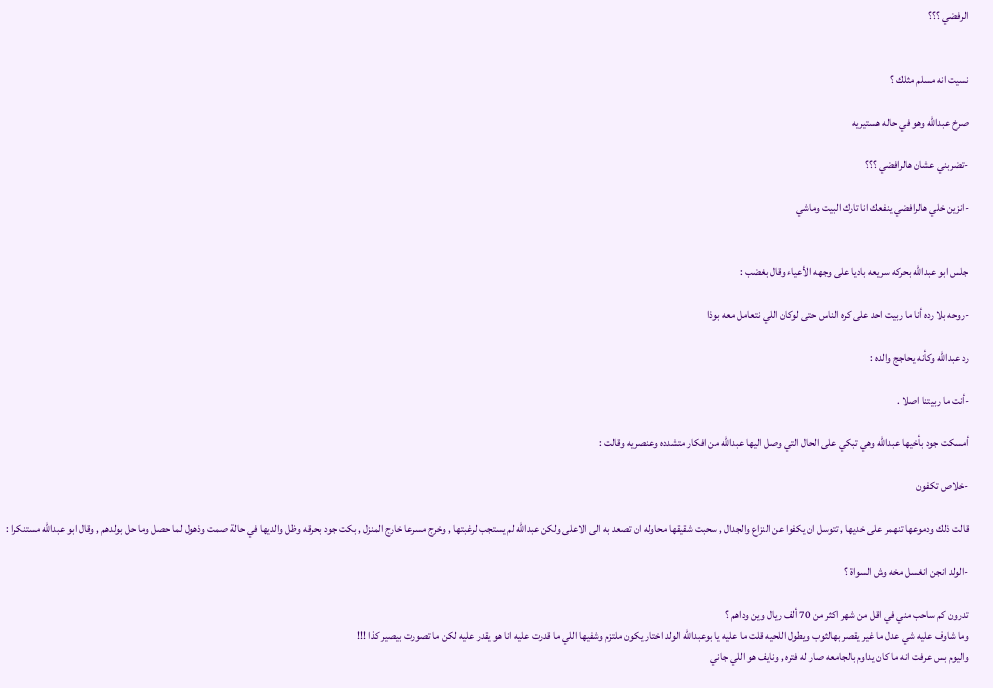الرفضي ؟؟؟


نسيت انه مسلم مثلك ؟

صرخ عبدالله وهو في حاله هستيريه

-تضربني عشان هالرافضي ؟؟؟

-انزين خلي هالرافضي ينفعك انا تارك البيت وماشي


جلس ابو عبدالله بحركه سريعه باديا على وجهه الأعياء وقال بغضب :

-روحه بلا رده أنا ما ربيت احد على كره الناس حتى لوكان اللي نتعامل معه بوذا

رد عبدالله وكأنه يحاجج والده :

-أنت ما ربيتنا اصلا .

أمسكت جود بأخيها عبدالله وهي تبكي على الحال التي وصل اليها عبدالله من افكار متشدده وعنصريه وقالت :

-خلاص تكفون

قالت ذلك ودموعها تنهمر على خديها , تتوسل ان يكفوا عن النزاع والجدال , سحبت شقيقها محاوله ان تصعد به الى الاعلى ولكن عبدالله لم يستجب لرغبتها , وخرج مسرعا خارج المنزل , بكت جود بحرقه وظل والديها في حالة صمت وذهول لما حصل وما حل بولدهم , وقال ابو عبدالله مستنكرا :

-الولد انجن انغسل مخه وش السواة ؟

تدرون كم ساحب مني في اقل من شهر اكثر من 70 ألف ريال وين وداهم ؟
وما شاوف عليه شي عدل ما غير يقصر بهالثوب ويطول اللحيه قلت ما عليه يا بوعبدالله الولد اختار يكون ملتزم وشفيها اللي ما قدرت عليه انا هو يقدر عليه لكن ما تصورت بيصير كذا !!!
واليوم بس عرفت انه ما كان يداوم بالجامعه صار له فتره , ونايف هو اللي جاني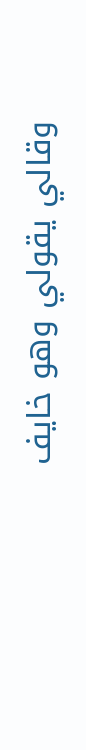وقالي يقولي وهو خايف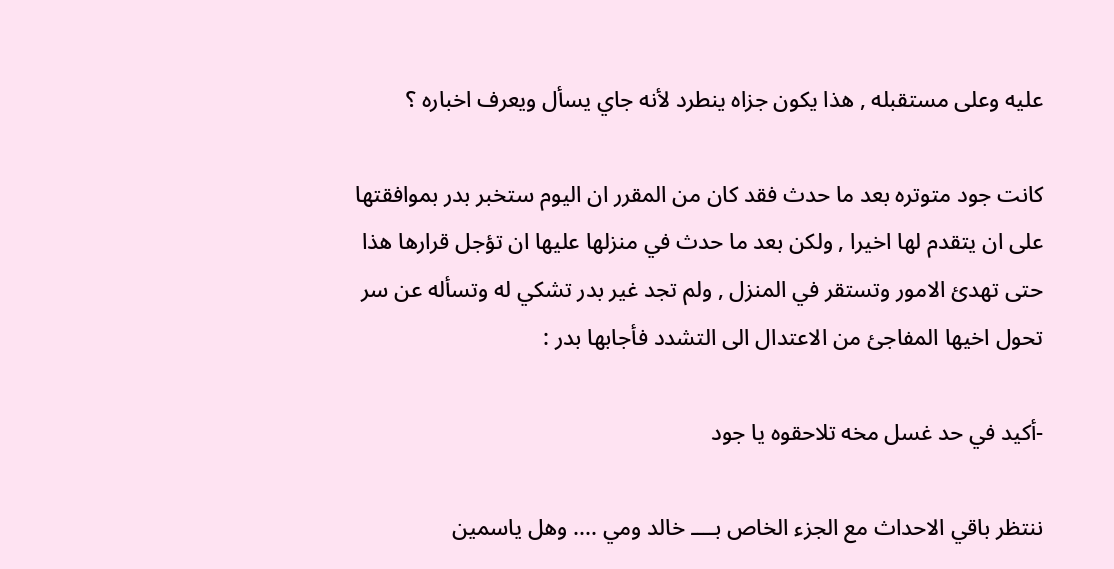عليه وعلى مستقبله , هذا يكون جزاه ينطرد لأنه جاي يسأل ويعرف اخباره ؟

كانت جود متوتره بعد ما حدث فقد كان من المقرر ان اليوم ستخبر بدر بموافقتها على ان يتقدم لها اخيرا , ولكن بعد ما حدث في منزلها عليها ان تؤجل قرارها هذا حتى تهدئ الامور وتستقر في المنزل , ولم تجد غير بدر تشكي له وتسأله عن سر تحول اخيها المفاجئ من الاعتدال الى التشدد فأجابها بدر :

-أكيد في حد غسل مخه تلاحقوه يا جود

ننتظر باقي الاحداث مع الجزء الخاص بــــ خالد ومي .... وهل ياسمين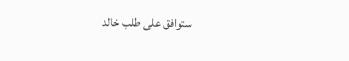ستوافق على طلب خالد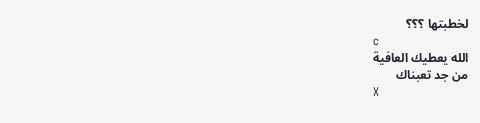لخطبتها ؟؟؟
c
الله يعطيك العافية
من جد تعبناك
X